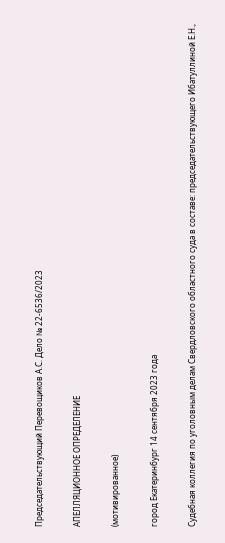Председательствующий Перевощиков А.С. Дело № 22-6536/2023

АПЕЛЛЯЦИОННОЕ ОПРЕДЕЛЕНИЕ

(мотивированное)

город Екатеринбург 14 сентября 2023 года

Судебная коллегия по уголовным делам Свердловского областного суда в составе: председательствующего Ибатуллиной Е.Н.,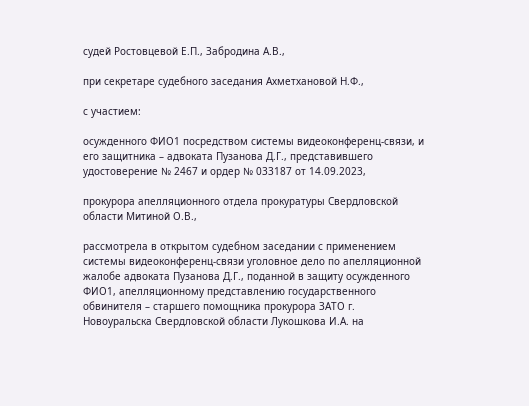судей Ростовцевой Е.П., Забродина А.В.,

при секретаре судебного заседания Ахметхановой Н.Ф.,

с участием:

осужденного ФИО1 посредством системы видеоконференц-связи, и его защитника – адвоката Пузанова Д.Г., представившего удостоверение № 2467 и ордер № 033187 от 14.09.2023,

прокурора апелляционного отдела прокуратуры Свердловской области Митиной О.В.,

рассмотрела в открытом судебном заседании с применением системы видеоконференц-связи уголовное дело по апелляционной жалобе адвоката Пузанова Д.Г., поданной в защиту осужденного ФИО1, апелляционному представлению государственного обвинителя – старшего помощника прокурора ЗАТО г. Новоуральска Свердловской области Лукошкова И.А. на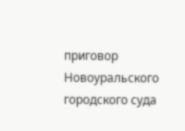приговор Новоуральского городского суда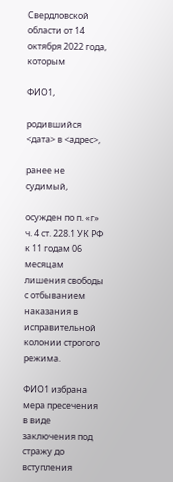Свердловской области от 14 октября 2022 года, которым

ФИО1,

родившийся <дата> в <адрес>,

ранее не судимый,

осужден по п. «г» ч. 4 ст. 228.1 УК РФ к 11 годам 06 месяцам лишения свободы с отбыванием наказания в исправительной колонии строгого режима.

ФИО1 избрана мера пресечения в виде заключения под стражу до вступления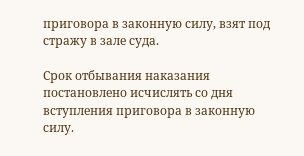приговора в законную силу, взят под стражу в зале суда.

Срок отбывания наказания постановлено исчислять со дня вступления приговора в законную силу.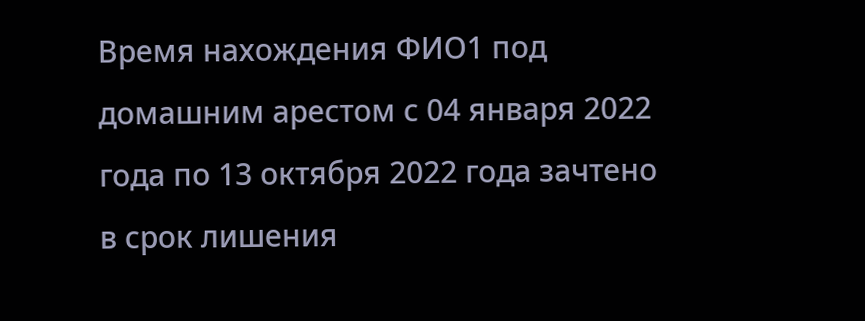Время нахождения ФИО1 под домашним арестом с 04 января 2022 года по 13 октября 2022 года зачтено в срок лишения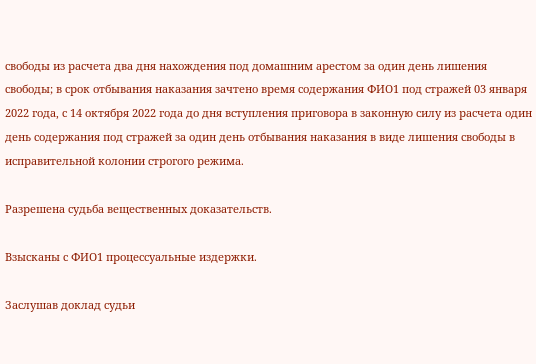свободы из расчета два дня нахождения под домашним арестом за один день лишения свободы; в срок отбывания наказания зачтено время содержания ФИО1 под стражей 03 января 2022 года, с 14 октября 2022 года до дня вступления приговора в законную силу из расчета один день содержания под стражей за один день отбывания наказания в виде лишения свободы в исправительной колонии строгого режима.

Разрешена судьба вещественных доказательств.

Взысканы с ФИО1 процессуальные издержки.

Заслушав доклад судьи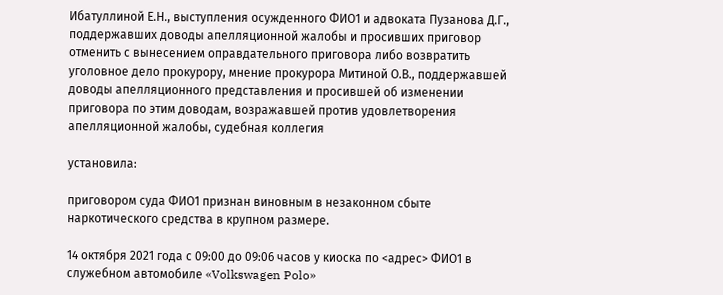Ибатуллиной Е.Н., выступления осужденного ФИО1 и адвоката Пузанова Д.Г., поддержавших доводы апелляционной жалобы и просивших приговор отменить с вынесением оправдательного приговора либо возвратить уголовное дело прокурору, мнение прокурора Митиной О.В., поддержавшей доводы апелляционного представления и просившей об изменении приговора по этим доводам, возражавшей против удовлетворения апелляционной жалобы, судебная коллегия

установила:

приговором суда ФИО1 признан виновным в незаконном сбыте наркотического средства в крупном размере.

14 октября 2021 года с 09:00 до 09:06 часов у киоска по <адрес> ФИО1 в служебном автомобиле «Volkswagen Polo»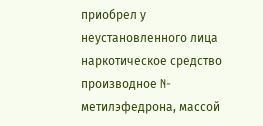приобрел у неустановленного лица наркотическое средство производное N-метилэфедрона, массой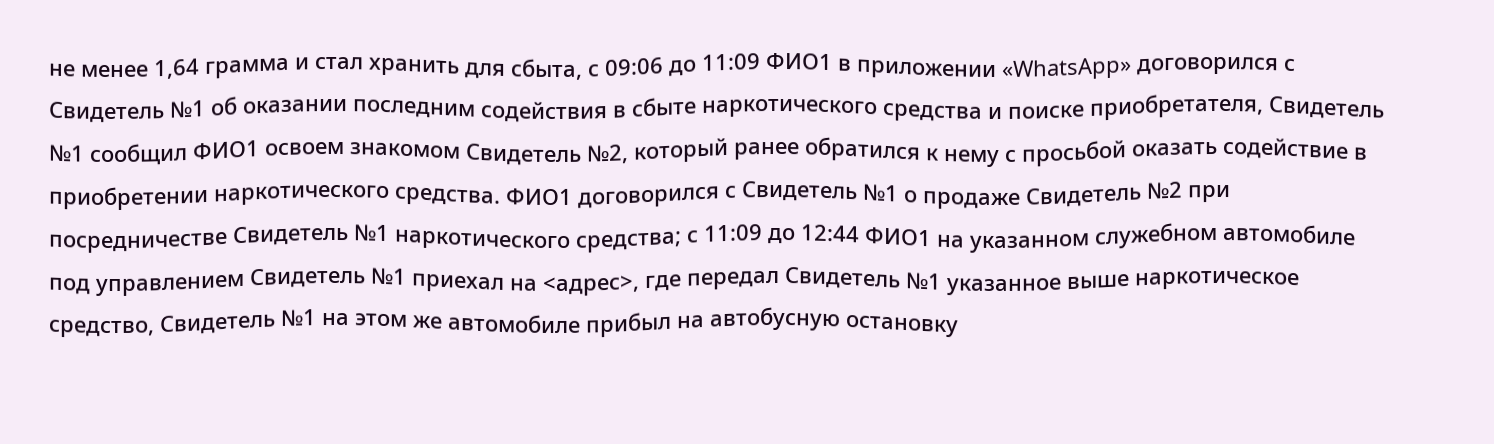не менее 1,64 грамма и стал хранить для сбыта, с 09:06 до 11:09 ФИО1 в приложении «WhatsApp» договорился с Свидетель №1 об оказании последним содействия в сбыте наркотического средства и поиске приобретателя, Свидетель №1 сообщил ФИО1 освоем знакомом Свидетель №2, который ранее обратился к нему с просьбой оказать содействие в приобретении наркотического средства. ФИО1 договорился с Свидетель №1 о продаже Свидетель №2 при посредничестве Свидетель №1 наркотического средства; с 11:09 до 12:44 ФИО1 на указанном служебном автомобиле под управлением Свидетель №1 приехал на <адрес>, где передал Свидетель №1 указанное выше наркотическое средство, Свидетель №1 на этом же автомобиле прибыл на автобусную остановку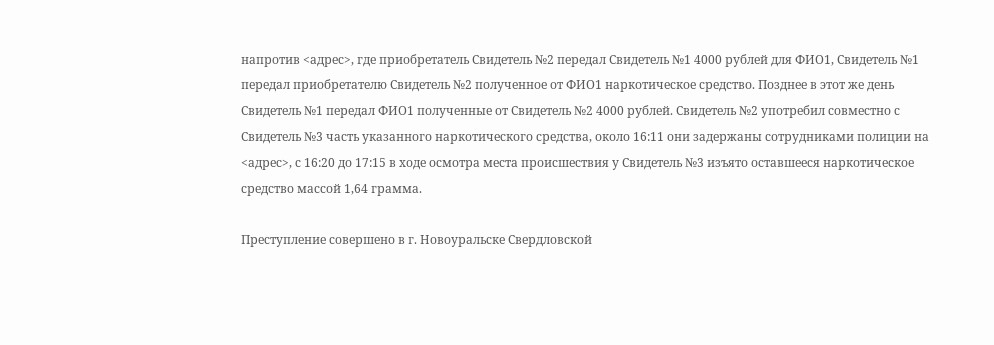напротив <адрес>, где приобретатель Свидетель №2 передал Свидетель №1 4000 рублей для ФИО1, Свидетель №1 передал приобретателю Свидетель №2 полученное от ФИО1 наркотическое средство. Позднее в этот же день Свидетель №1 передал ФИО1 полученные от Свидетель №2 4000 рублей. Свидетель №2 употребил совместно с Свидетель №3 часть указанного наркотического средства, около 16:11 они задержаны сотрудниками полиции на <адрес>, с 16:20 до 17:15 в ходе осмотра места происшествия у Свидетель №3 изъято оставшееся наркотическое средство массой 1,64 грамма.

Преступление совершено в г. Новоуральске Свердловской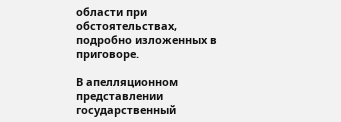области при обстоятельствах, подробно изложенных в приговоре.

В апелляционном представлении государственный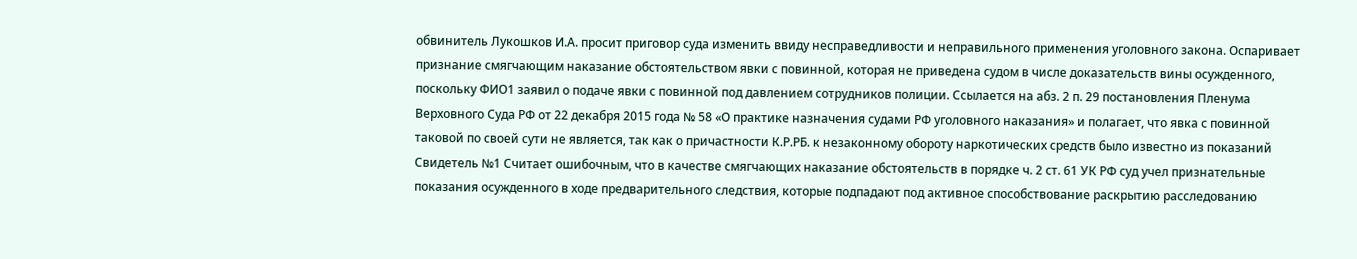обвинитель Лукошков И.А. просит приговор суда изменить ввиду несправедливости и неправильного применения уголовного закона. Оспаривает признание смягчающим наказание обстоятельством явки с повинной, которая не приведена судом в числе доказательств вины осужденного, поскольку ФИО1 заявил о подаче явки с повинной под давлением сотрудников полиции. Ссылается на абз. 2 п. 29 постановления Пленума Верховного Суда РФ от 22 декабря 2015 года № 58 «О практике назначения судами РФ уголовного наказания» и полагает, что явка с повинной таковой по своей сути не является, так как о причастности К.Р.РБ. к незаконному обороту наркотических средств было известно из показаний Свидетель №1 Считает ошибочным, что в качестве смягчающих наказание обстоятельств в порядке ч. 2 ст. 61 УК РФ суд учел признательные показания осужденного в ходе предварительного следствия, которые подпадают под активное способствование раскрытию расследованию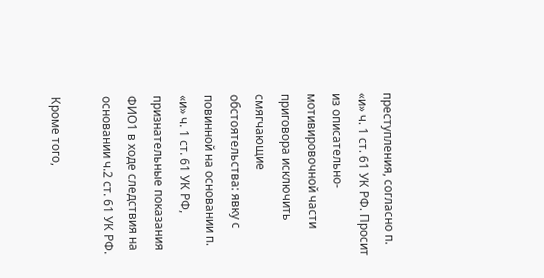преступления, согласно п. «и» ч. 1 ст. 61 УК РФ. Просит из описательно-мотивировочной части приговора исключить смягчающие обстоятельства: явку с повинной на основании п. «и» ч. 1 ст. 61 УК РФ, признательные показания ФИО1 в ходе следствия на основании ч.2 ст. 61 УК РФ.

Кроме того,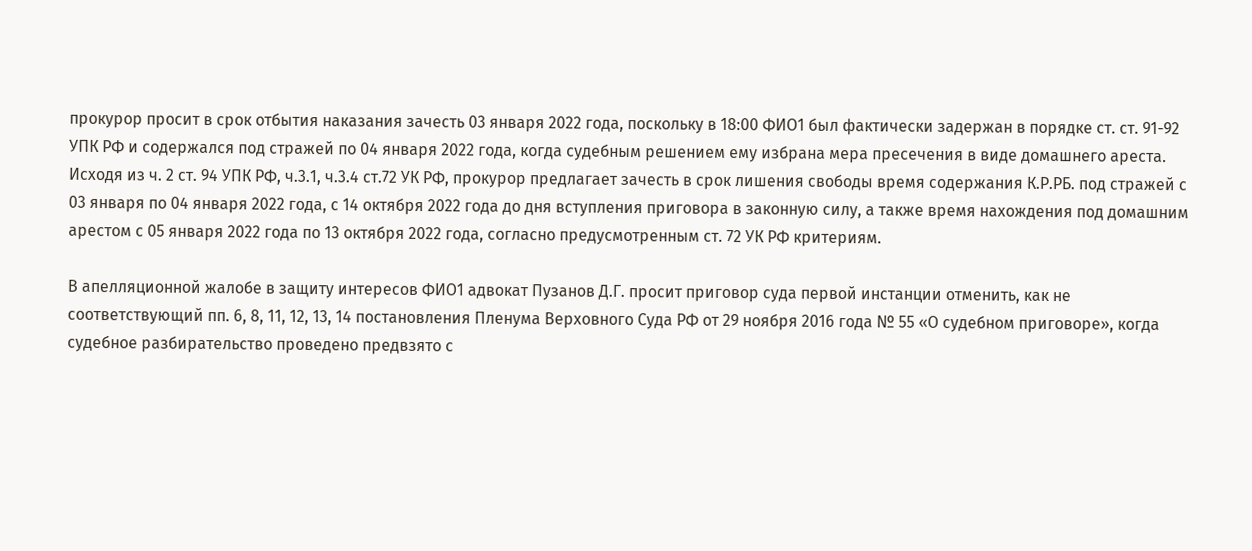прокурор просит в срок отбытия наказания зачесть 03 января 2022 года, поскольку в 18:00 ФИО1 был фактически задержан в порядке ст. ст. 91-92 УПК РФ и содержался под стражей по 04 января 2022 года, когда судебным решением ему избрана мера пресечения в виде домашнего ареста. Исходя из ч. 2 ст. 94 УПК РФ, ч.3.1, ч.3.4 ст.72 УК РФ, прокурор предлагает зачесть в срок лишения свободы время содержания К.Р.РБ. под стражей с 03 января по 04 января 2022 года, с 14 октября 2022 года до дня вступления приговора в законную силу, а также время нахождения под домашним арестом с 05 января 2022 года по 13 октября 2022 года, согласно предусмотренным ст. 72 УК РФ критериям.

В апелляционной жалобе в защиту интересов ФИО1 адвокат Пузанов Д.Г. просит приговор суда первой инстанции отменить, как не соответствующий пп. 6, 8, 11, 12, 13, 14 постановления Пленума Верховного Суда РФ от 29 ноября 2016 года № 55 «О судебном приговоре», когда судебное разбирательство проведено предвзято с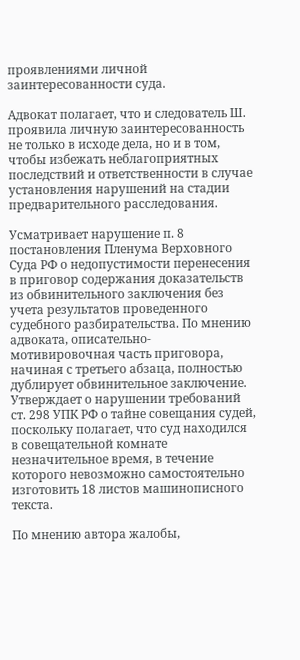проявлениями личной заинтересованности суда.

Адвокат полагает, что и следователь Ш. проявила личную заинтересованность не только в исходе дела, но и в том, чтобы избежать неблагоприятных последствий и ответственности в случае установления нарушений на стадии предварительного расследования.

Усматривает нарушение п. 8 постановления Пленума Верховного Суда РФ о недопустимости перенесения в приговор содержания доказательств из обвинительного заключения без учета результатов проведенного судебного разбирательства. По мнению адвоката, описательно-мотивировочная часть приговора, начиная с третьего абзаца, полностью дублирует обвинительное заключение. Утверждает о нарушении требований ст. 298 УПК РФ о тайне совещания судей, поскольку полагает, что суд находился в совещательной комнате незначительное время, в течение которого невозможно самостоятельно изготовить 18 листов машинописного текста.

По мнению автора жалобы,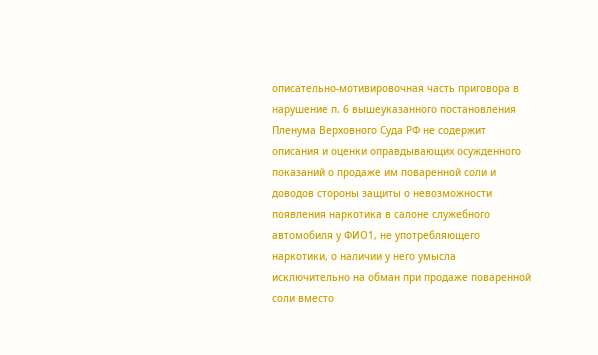описательно-мотивировочная часть приговора в нарушение п. 6 вышеуказанного постановления Пленума Верховного Суда РФ не содержит описания и оценки оправдывающих осужденного показаний о продаже им поваренной соли и доводов стороны защиты о невозможности появления наркотика в салоне служебного автомобиля у ФИО1, не употребляющего наркотики, о наличии у него умысла исключительно на обман при продаже поваренной соли вместо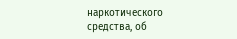наркотического средства, об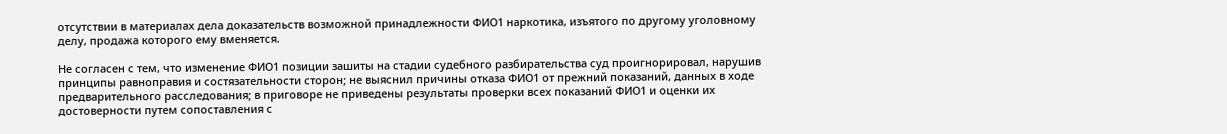отсутствии в материалах дела доказательств возможной принадлежности ФИО1 наркотика, изъятого по другому уголовному делу, продажа которого ему вменяется.

Не согласен с тем, что изменение ФИО1 позиции зашиты на стадии судебного разбирательства суд проигнорировал, нарушив принципы равноправия и состязательности сторон; не выяснил причины отказа ФИО1 от прежний показаний, данных в ходе предварительного расследования; в приговоре не приведены результаты проверки всех показаний ФИО1 и оценки их достоверности путем сопоставления с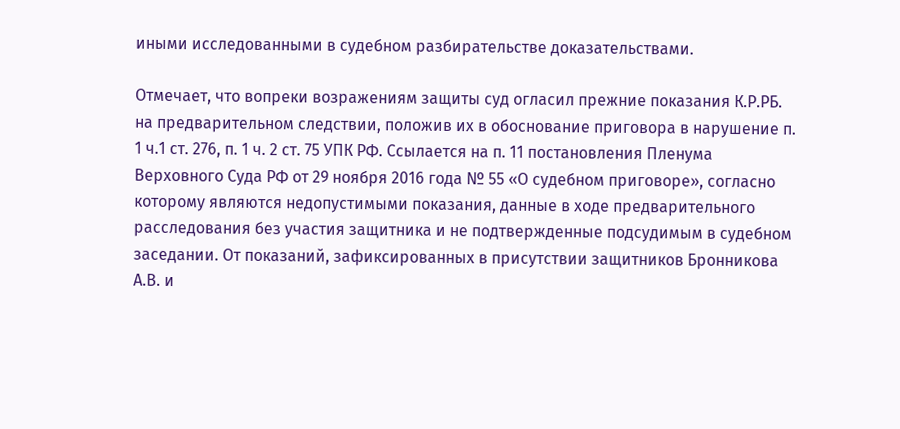иными исследованными в судебном разбирательстве доказательствами.

Отмечает, что вопреки возражениям защиты суд огласил прежние показания К.Р.РБ. на предварительном следствии, положив их в обоснование приговора в нарушение п. 1 ч.1 ст. 276, п. 1 ч. 2 ст. 75 УПК РФ. Ссылается на п. 11 постановления Пленума Верховного Суда РФ от 29 ноября 2016 года № 55 «О судебном приговоре», согласно которому являются недопустимыми показания, данные в ходе предварительного расследования без участия защитника и не подтвержденные подсудимым в судебном заседании. От показаний, зафиксированных в присутствии защитников Бронникова А.В. и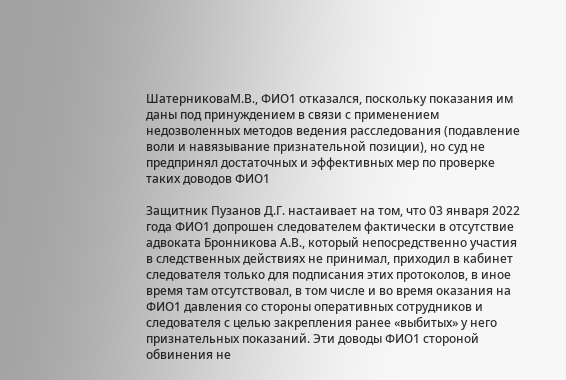ШатерниковаМ.В., ФИО1 отказался, поскольку показания им даны под принуждением в связи с применением недозволенных методов ведения расследования (подавление воли и навязывание признательной позиции), но суд не предпринял достаточных и эффективных мер по проверке таких доводов ФИО1

Защитник Пузанов Д.Г. настаивает на том, что 03 января 2022 года ФИО1 допрошен следователем фактически в отсутствие адвоката Бронникова А.В., который непосредственно участия в следственных действиях не принимал, приходил в кабинет следователя только для подписания этих протоколов, в иное время там отсутствовал, в том числе и во время оказания на ФИО1 давления со стороны оперативных сотрудников и следователя с целью закрепления ранее «выбитых» у него признательных показаний. Эти доводы ФИО1 стороной обвинения не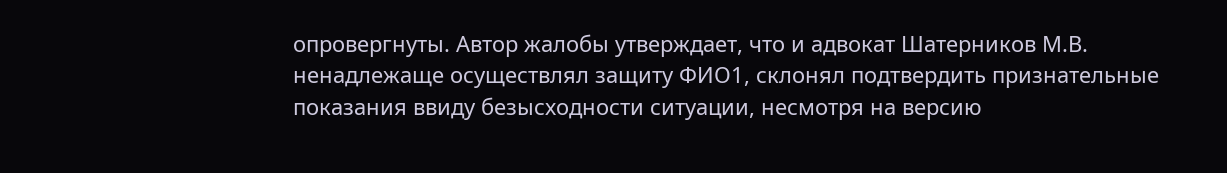опровергнуты. Автор жалобы утверждает, что и адвокат Шатерников М.В. ненадлежаще осуществлял защиту ФИО1, склонял подтвердить признательные показания ввиду безысходности ситуации, несмотря на версию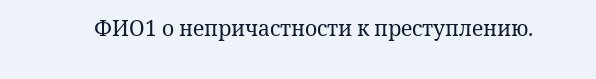ФИО1 о непричастности к преступлению.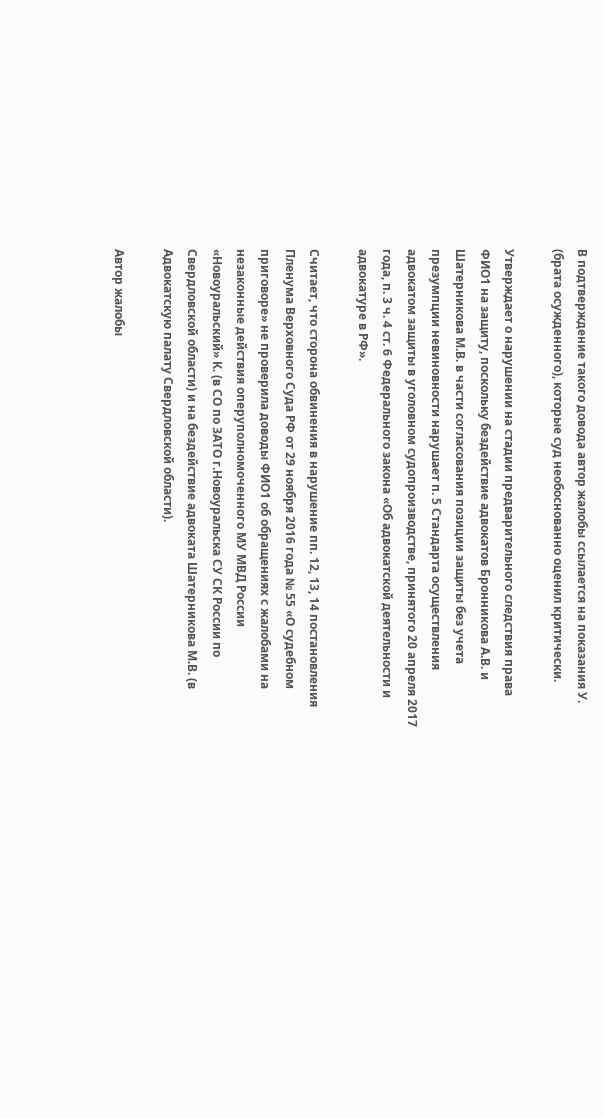В подтверждение такого довода автор жалобы ссылается на показания У. (брата осужденного), которые суд необоснованно оценил критически.

Утверждает о нарушении на стадии предварительного следствия права ФИО1 на защиту, поскольку бездействие адвокатов Бронникова А.В. и Шатерникова М.В. в части согласования позиции защиты без учета презумпции невиновности нарушает п. 5 Стандарта осуществления адвокатом защиты в уголовном судопроизводстве, принятого 20 апреля 2017 года, п. 3 ч. 4 ст. 6 Федерального закона «Об адвокатской деятельности и адвокатуре в РФ».

Считает, что сторона обвинения в нарушение пп. 12, 13, 14 постановления Пленума Верховного Суда РФ от 29 ноября 2016 года № 55 «О судебном приговоре» не проверила доводы ФИО1 об обращениях с жалобами на незаконные действия оперуполномоченного МУ МВД России «Новоуральский» К. (в СО по ЗАТО г.Новоуральска СУ СК России по Свердловской области) и на бездействие адвоката Шатерникова М.В. (в Адвокатскую палату Свердловской области).

Автор жалобы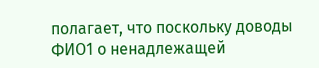полагает, что поскольку доводы ФИО1 о ненадлежащей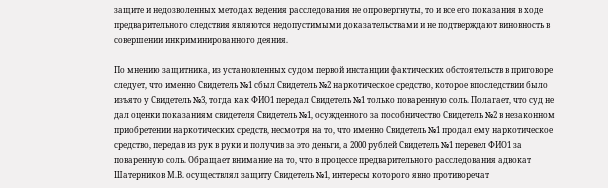защите и недозволенных методах ведения расследования не опровергнуты, то и все его показания в ходе предварительного следствия являются недопустимыми доказательствами и не подтверждают виновность в совершении инкриминированного деяния.

По мнению защитника, из установленных судом первой инстанции фактических обстоятельств в приговоре следует, что именно Свидетель №1 сбыл Свидетель №2 наркотическое средство, которое впоследствии было изъято у Свидетель №3, тогда как ФИО1 передал Свидетель №1 только поваренную соль. Полагает, что суд не дал оценки показаниям свидетеля Свидетель №1, осужденного за пособничество Свидетель №2 в незаконном приобретении наркотических средств, несмотря на то, что именно Свидетель №1 продал ему наркотическое средство, передав из рук в руки и получив за это деньги, а 2000 рублей Свидетель №1 перевел ФИО1 за поваренную соль. Обращает внимание на то, что в процессе предварительного расследования адвокат Шатерников М.В. осуществлял защиту Свидетель №1, интересы которого явно противоречат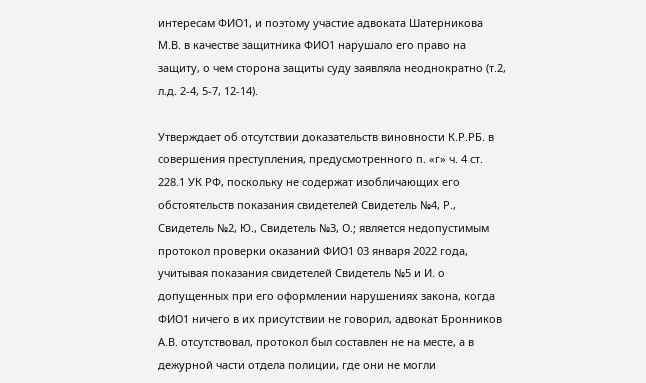интересам ФИО1, и поэтому участие адвоката Шатерникова М.В. в качестве защитника ФИО1 нарушало его право на защиту, о чем сторона защиты суду заявляла неоднократно (т.2, л.д. 2-4, 5-7, 12-14).

Утверждает об отсутствии доказательств виновности К.Р.РБ. в совершения преступления, предусмотренного п. «г» ч. 4 ст. 228.1 УК РФ, поскольку не содержат изобличающих его обстоятельств показания свидетелей Свидетель №4, Р., Свидетель №2, Ю., Свидетель №3, О.; является недопустимым протокол проверки оказаний ФИО1 03 января 2022 года, учитывая показания свидетелей Свидетель №5 и И. о допущенных при его оформлении нарушениях закона, когда ФИО1 ничего в их присутствии не говорил, адвокат Бронников А.В. отсутствовал, протокол был составлен не на месте, а в дежурной части отдела полиции, где они не могли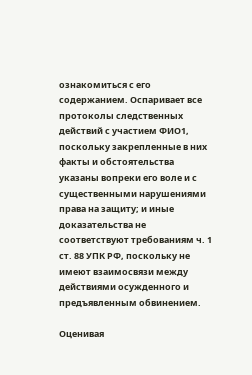ознакомиться с его содержанием. Оспаривает все протоколы следственных действий с участием ФИО1, поскольку закрепленные в них факты и обстоятельства указаны вопреки его воле и с существенными нарушениями права на защиту; и иные доказательства не соответствуют требованиям ч. 1 ст. 88 УПК РФ, поскольку не имеют взаимосвязи между действиями осужденного и предъявленным обвинением.

Оценивая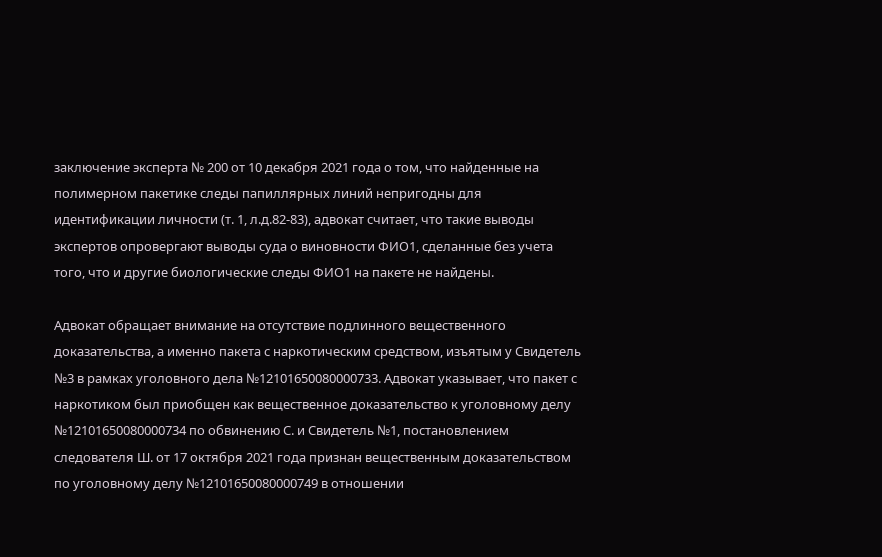заключение эксперта № 200 от 10 декабря 2021 года о том, что найденные на полимерном пакетике следы папиллярных линий непригодны для идентификации личности (т. 1, л.д.82-83), адвокат считает, что такие выводы экспертов опровергают выводы суда о виновности ФИО1, сделанные без учета того, что и другие биологические следы ФИО1 на пакете не найдены.

Адвокат обращает внимание на отсутствие подлинного вещественного доказательства, а именно пакета с наркотическим средством, изъятым у Свидетель №3 в рамках уголовного дела №12101650080000733. Адвокат указывает, что пакет с наркотиком был приобщен как вещественное доказательство к уголовному делу №12101650080000734 по обвинению С. и Свидетель №1, постановлением следователя Ш. от 17 октября 2021 года признан вещественным доказательством по уголовному делу №12101650080000749 в отношении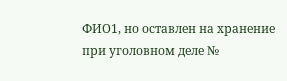ФИО1, но оставлен на хранение при уголовном деле №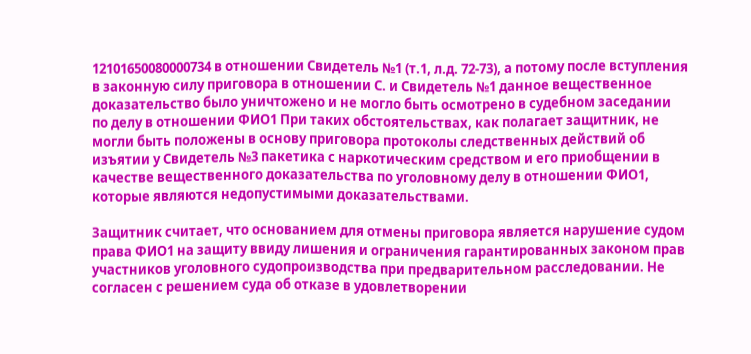12101650080000734 в отношении Свидетель №1 (т.1, л.д. 72-73), а потому после вступления в законную силу приговора в отношении С. и Свидетель №1 данное вещественное доказательство было уничтожено и не могло быть осмотрено в судебном заседании по делу в отношении ФИО1 При таких обстоятельствах, как полагает защитник, не могли быть положены в основу приговора протоколы следственных действий об изъятии у Свидетель №3 пакетика с наркотическим средством и его приобщении в качестве вещественного доказательства по уголовному делу в отношении ФИО1, которые являются недопустимыми доказательствами.

Защитник считает, что основанием для отмены приговора является нарушение судом права ФИО1 на защиту ввиду лишения и ограничения гарантированных законом прав участников уголовного судопроизводства при предварительном расследовании. Не согласен с решением суда об отказе в удовлетворении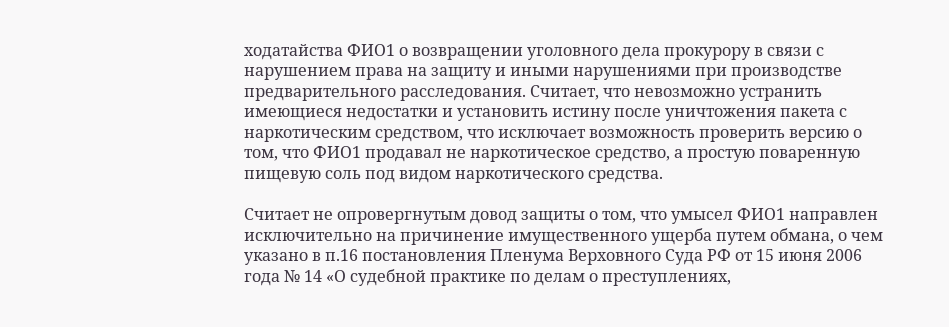ходатайства ФИО1 о возвращении уголовного дела прокурору в связи с нарушением права на защиту и иными нарушениями при производстве предварительного расследования. Считает, что невозможно устранить имеющиеся недостатки и установить истину после уничтожения пакета с наркотическим средством, что исключает возможность проверить версию о том, что ФИО1 продавал не наркотическое средство, а простую поваренную пищевую соль под видом наркотического средства.

Считает не опровергнутым довод защиты о том, что умысел ФИО1 направлен исключительно на причинение имущественного ущерба путем обмана, о чем указано в п.16 постановления Пленума Верховного Суда РФ от 15 июня 2006 года № 14 «О судебной практике по делам о преступлениях,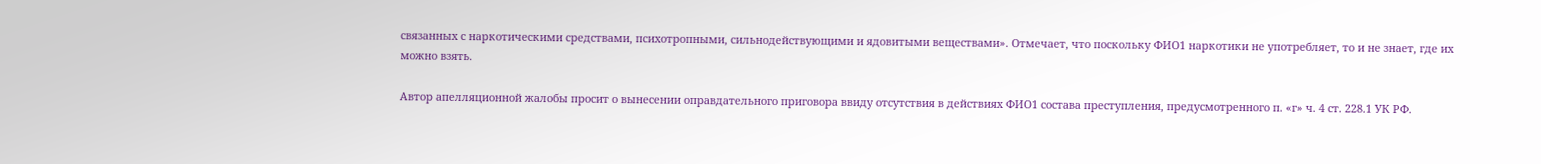связанных с наркотическими средствами, психотропными, сильнодействующими и ядовитыми веществами». Отмечает, что поскольку ФИО1 наркотики не употребляет, то и не знает, где их можно взять.

Автор апелляционной жалобы просит о вынесении оправдательного приговора ввиду отсутствия в действиях ФИО1 состава преступления, предусмотренного п. «г» ч. 4 ст. 228.1 УК РФ.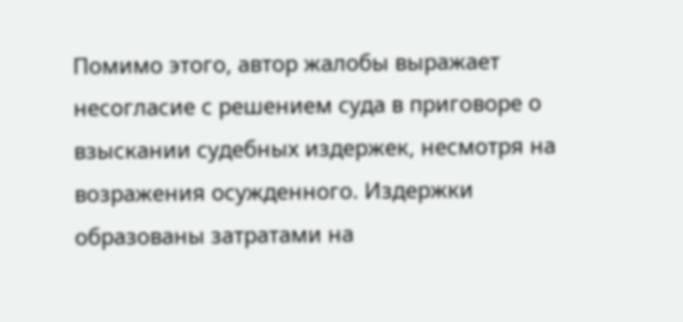Помимо этого, автор жалобы выражает несогласие с решением суда в приговоре о взыскании судебных издержек, несмотря на возражения осужденного. Издержки образованы затратами на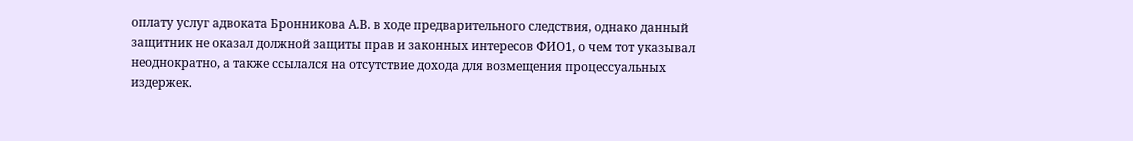оплату услуг адвоката Бронникова А.В. в ходе предварительного следствия, однако данный защитник не оказал должной защиты прав и законных интересов ФИО1, о чем тот указывал неоднократно, а также ссылался на отсутствие дохода для возмещения процессуальных издержек.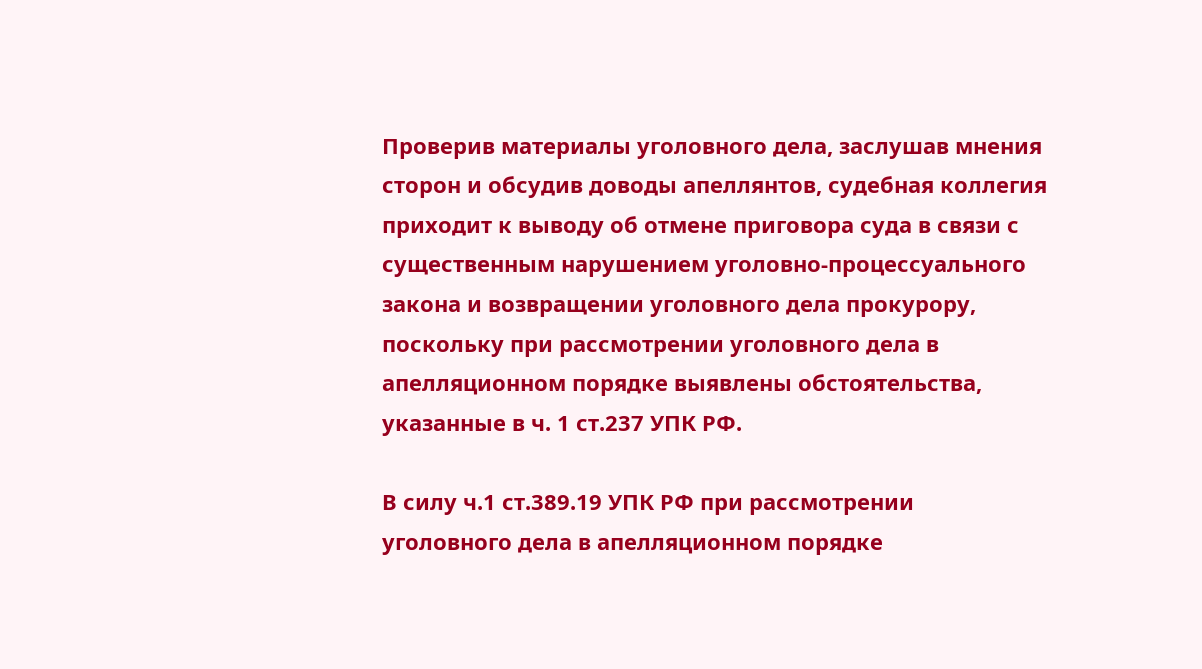Проверив материалы уголовного дела, заслушав мнения сторон и обсудив доводы апеллянтов, судебная коллегия приходит к выводу об отмене приговора суда в связи с существенным нарушением уголовно-процессуального закона и возвращении уголовного дела прокурору, поскольку при рассмотрении уголовного дела в апелляционном порядке выявлены обстоятельства, указанные в ч. 1 ст.237 УПК РФ.

В силу ч.1 ст.389.19 УПК РФ при рассмотрении уголовного дела в апелляционном порядке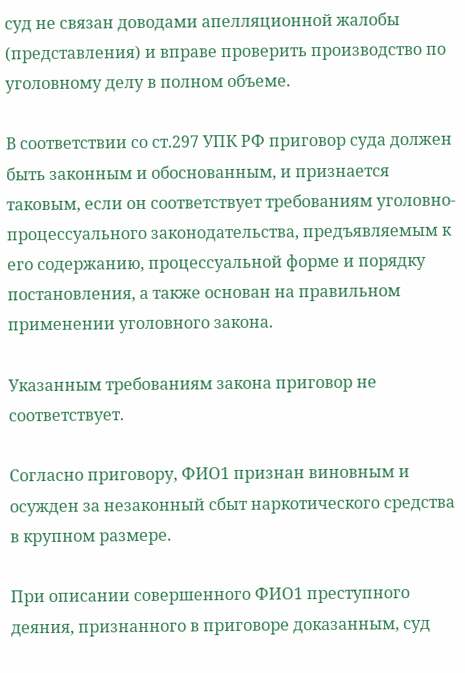суд не связан доводами апелляционной жалобы (представления) и вправе проверить производство по уголовному делу в полном объеме.

В соответствии со ст.297 УПК РФ приговор суда должен быть законным и обоснованным, и признается таковым, если он соответствует требованиям уголовно-процессуального законодательства, предъявляемым к его содержанию, процессуальной форме и порядку постановления, а также основан на правильном применении уголовного закона.

Указанным требованиям закона приговор не соответствует.

Согласно приговору, ФИО1 признан виновным и осужден за незаконный сбыт наркотического средства в крупном размере.

При описании совершенного ФИО1 преступного деяния, признанного в приговоре доказанным, суд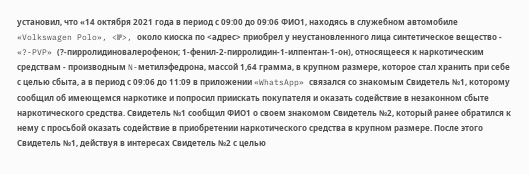установил, что «14 октября 2021 года в период с 09:00 до 09:06 ФИО1, находясь в служебном автомобиле «Volkswagen Polo», <№>, около киоска по <адрес> приобрел у неустановленного лица синтетическое вещество - «?-PVP» (?-пирролидиновалерофенон; 1-фенил-2-пирролидин-1-илпентан-1-он), относящееся к наркотическим средствам - производным N-метилэфедрона, массой 1,64 грамма, в крупном размере, которое стал хранить при себе с целью сбыта, а в период с 09:06 до 11:09 в приложении «WhatsApp» связался со знакомым Свидетель №1, которому сообщил об имеющемся наркотике и попросил приискать покупателя и оказать содействие в незаконном сбыте наркотического средства. Свидетель №1 сообщил ФИО1 о своем знакомом Свидетель №2, который ранее обратился к нему с просьбой оказать содействие в приобретении наркотического средства в крупном размере. После этого Свидетель №1, действуя в интересах Свидетель №2 с целью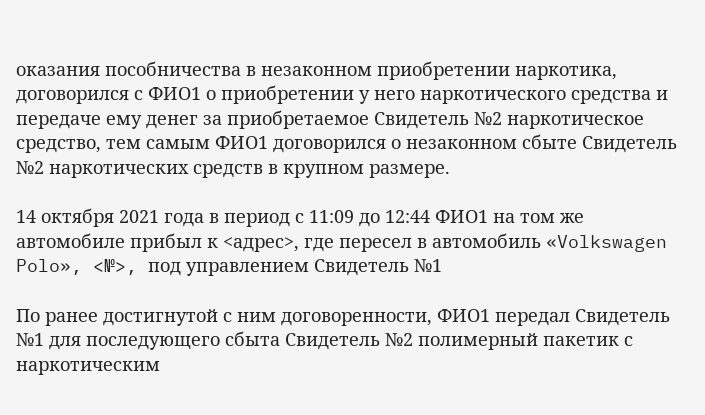оказания пособничества в незаконном приобретении наркотика, договорился с ФИО1 о приобретении у него наркотического средства и передаче ему денег за приобретаемое Свидетель №2 наркотическое средство, тем самым ФИО1 договорился о незаконном сбыте Свидетель №2 наркотических средств в крупном размере.

14 октября 2021 года в период с 11:09 до 12:44 ФИО1 на том же автомобиле прибыл к <адрес>, где пересел в автомобиль «Volkswagen Polo», <№>, под управлением Свидетель №1

По ранее достигнутой с ним договоренности, ФИО1 передал Свидетель №1 для последующего сбыта Свидетель №2 полимерный пакетик с наркотическим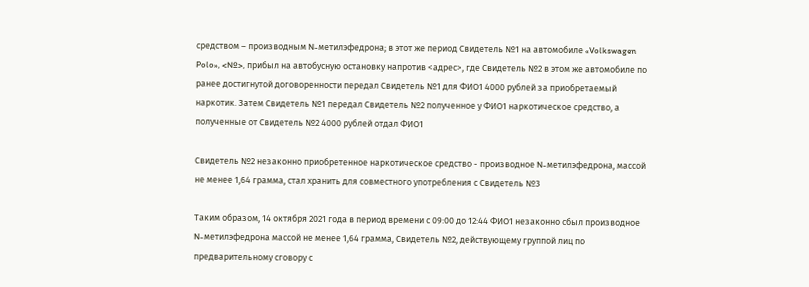средством – производным N-метилэфедрона; в этот же период Свидетель №1 на автомобиле «Volkswagen Polo», <№>, прибыл на автобусную остановку напротив <адрес>, где Свидетель №2 в этом же автомобиле по ранее достигнутой договоренности передал Свидетель №1 для ФИО1 4000 рублей за приобретаемый наркотик. Затем Свидетель №1 передал Свидетель №2 полученное у ФИО1 наркотическое средство, а полученные от Свидетель №2 4000 рублей отдал ФИО1

Свидетель №2 незаконно приобретенное наркотическое средство - производное N-метилэфедрона, массой не менее 1,64 грамма, стал хранить для совместного употребления с Свидетель №3

Таким образом, 14 октября 2021 года в период времени с 09:00 до 12:44 ФИО1 незаконно сбыл производное N-метилэфедрона массой не менее 1,64 грамма, Свидетель №2, действующему группой лиц по предварительному сговору с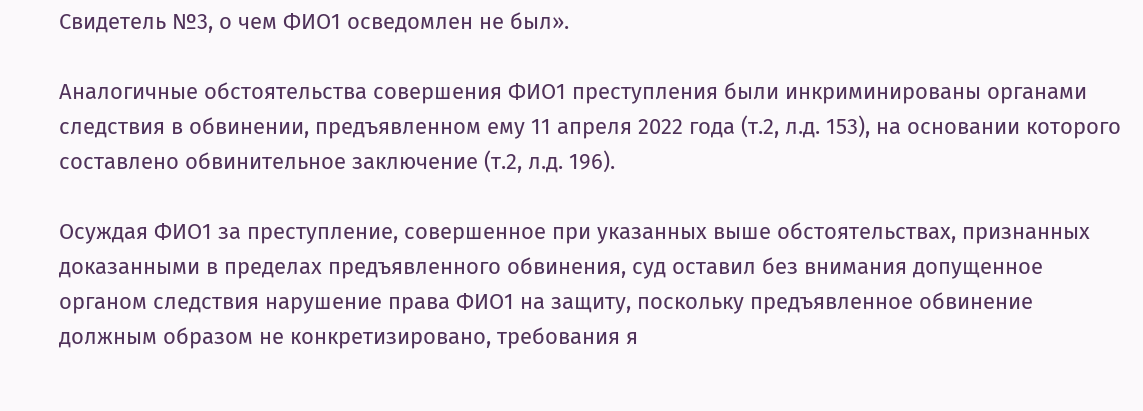Свидетель №3, о чем ФИО1 осведомлен не был».

Аналогичные обстоятельства совершения ФИО1 преступления были инкриминированы органами следствия в обвинении, предъявленном ему 11 апреля 2022 года (т.2, л.д. 153), на основании которого составлено обвинительное заключение (т.2, л.д. 196).

Осуждая ФИО1 за преступление, совершенное при указанных выше обстоятельствах, признанных доказанными в пределах предъявленного обвинения, суд оставил без внимания допущенное органом следствия нарушение права ФИО1 на защиту, поскольку предъявленное обвинение должным образом не конкретизировано, требования я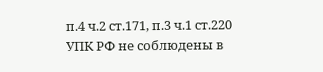п.4 ч.2 ст.171, п.3 ч.1 ст.220 УПК РФ не соблюдены в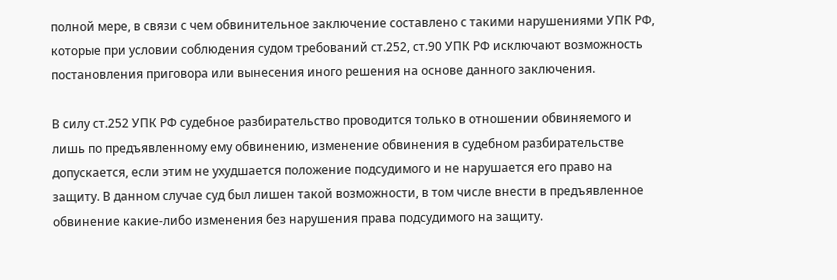полной мере, в связи с чем обвинительное заключение составлено с такими нарушениями УПК РФ, которые при условии соблюдения судом требований ст.252, ст.90 УПК РФ исключают возможность постановления приговора или вынесения иного решения на основе данного заключения.

В силу ст.252 УПК РФ судебное разбирательство проводится только в отношении обвиняемого и лишь по предъявленному ему обвинению, изменение обвинения в судебном разбирательстве допускается, если этим не ухудшается положение подсудимого и не нарушается его право на защиту. В данном случае суд был лишен такой возможности, в том числе внести в предъявленное обвинение какие-либо изменения без нарушения права подсудимого на защиту.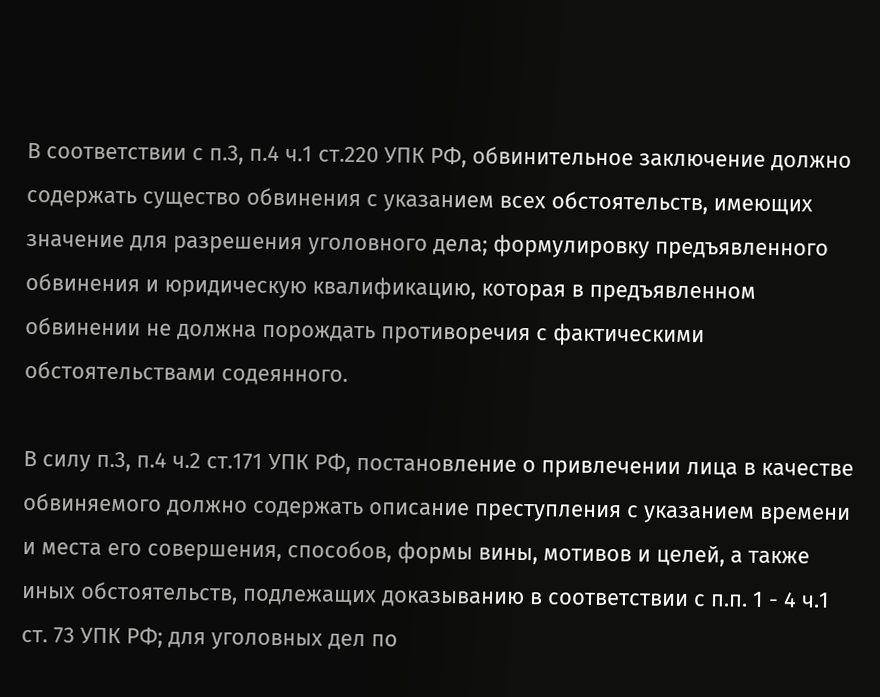В соответствии с п.3, п.4 ч.1 ст.220 УПК РФ, обвинительное заключение должно содержать существо обвинения с указанием всех обстоятельств, имеющих значение для разрешения уголовного дела; формулировку предъявленного обвинения и юридическую квалификацию, которая в предъявленном обвинении не должна порождать противоречия с фактическими обстоятельствами содеянного.

В силу п.3, п.4 ч.2 ст.171 УПК РФ, постановление о привлечении лица в качестве обвиняемого должно содержать описание преступления с указанием времени и места его совершения, способов, формы вины, мотивов и целей, а также иных обстоятельств, подлежащих доказыванию в соответствии с п.п. 1 - 4 ч.1 ст. 73 УПК РФ; для уголовных дел по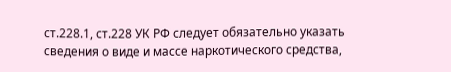ст.228.1, ст.228 УК РФ следует обязательно указать сведения о виде и массе наркотического средства,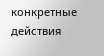конкретные действия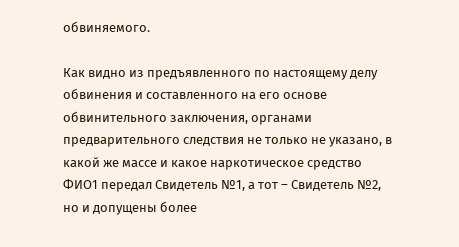обвиняемого.

Как видно из предъявленного по настоящему делу обвинения и составленного на его основе обвинительного заключения, органами предварительного следствия не только не указано, в какой же массе и какое наркотическое средство ФИО1 передал Свидетель №1, а тот – Свидетель №2, но и допущены более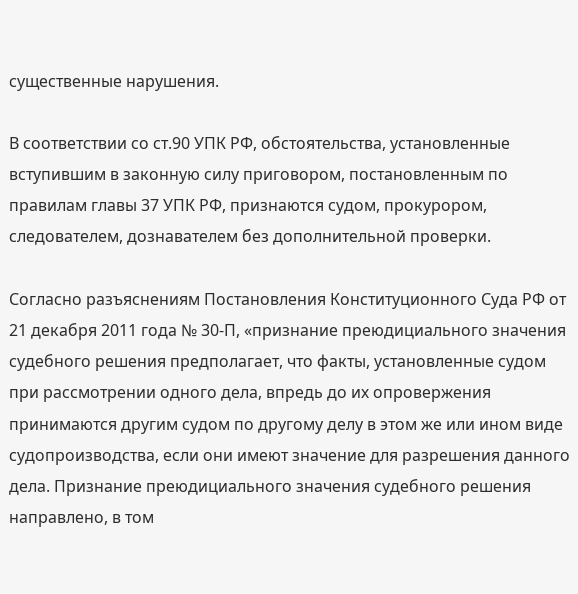существенные нарушения.

В соответствии со ст.90 УПК РФ, обстоятельства, установленные вступившим в законную силу приговором, постановленным по правилам главы 37 УПК РФ, признаются судом, прокурором, следователем, дознавателем без дополнительной проверки.

Согласно разъяснениям Постановления Конституционного Суда РФ от 21 декабря 2011 года № 30-П, «признание преюдициального значения судебного решения предполагает, что факты, установленные судом при рассмотрении одного дела, впредь до их опровержения принимаются другим судом по другому делу в этом же или ином виде судопроизводства, если они имеют значение для разрешения данного дела. Признание преюдициального значения судебного решения направлено, в том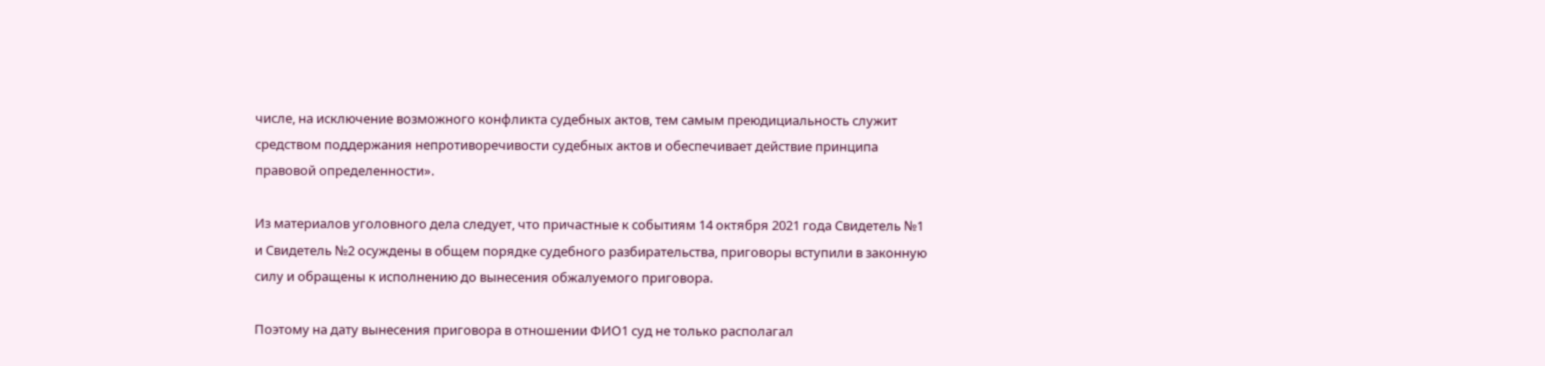числе, на исключение возможного конфликта судебных актов, тем самым преюдициальность служит средством поддержания непротиворечивости судебных актов и обеспечивает действие принципа правовой определенности».

Из материалов уголовного дела следует, что причастные к событиям 14 октября 2021 года Свидетель №1 и Свидетель №2 осуждены в общем порядке судебного разбирательства, приговоры вступили в законную силу и обращены к исполнению до вынесения обжалуемого приговора.

Поэтому на дату вынесения приговора в отношении ФИО1 суд не только располагал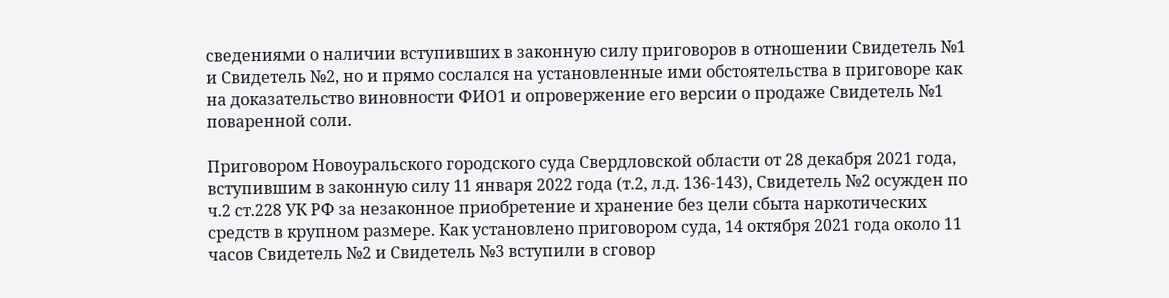сведениями о наличии вступивших в законную силу приговоров в отношении Свидетель №1 и Свидетель №2, но и прямо сослался на установленные ими обстоятельства в приговоре как на доказательство виновности ФИО1 и опровержение его версии о продаже Свидетель №1 поваренной соли.

Приговором Новоуральского городского суда Свердловской области от 28 декабря 2021 года, вступившим в законную силу 11 января 2022 года (т.2, л.д. 136-143), Свидетель №2 осужден по ч.2 ст.228 УК РФ за незаконное приобретение и хранение без цели сбыта наркотических средств в крупном размере. Как установлено приговором суда, 14 октября 2021 года около 11 часов Свидетель №2 и Свидетель №3 вступили в сговор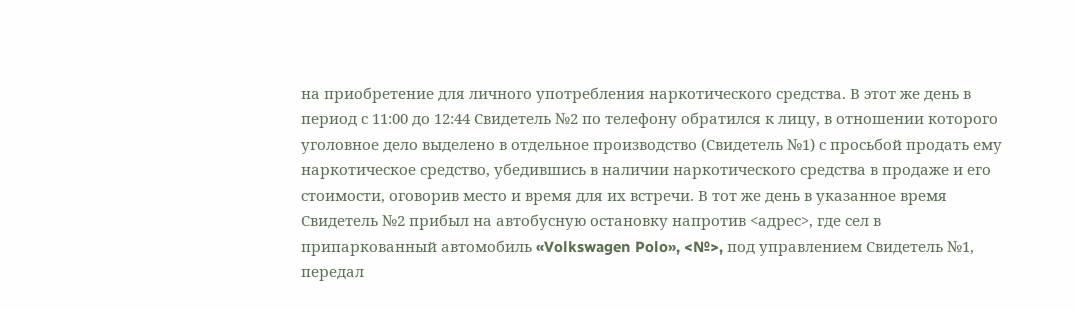на приобретение для личного употребления наркотического средства. В этот же день в период с 11:00 до 12:44 Свидетель №2 по телефону обратился к лицу, в отношении которого уголовное дело выделено в отдельное производство (Свидетель №1) с просьбой продать ему наркотическое средство, убедившись в наличии наркотического средства в продаже и его стоимости, оговорив место и время для их встречи. В тот же день в указанное время Свидетель №2 прибыл на автобусную остановку напротив <адрес>, где сел в припаркованный автомобиль «Volkswagen Polo», <№>, под управлением Свидетель №1, передал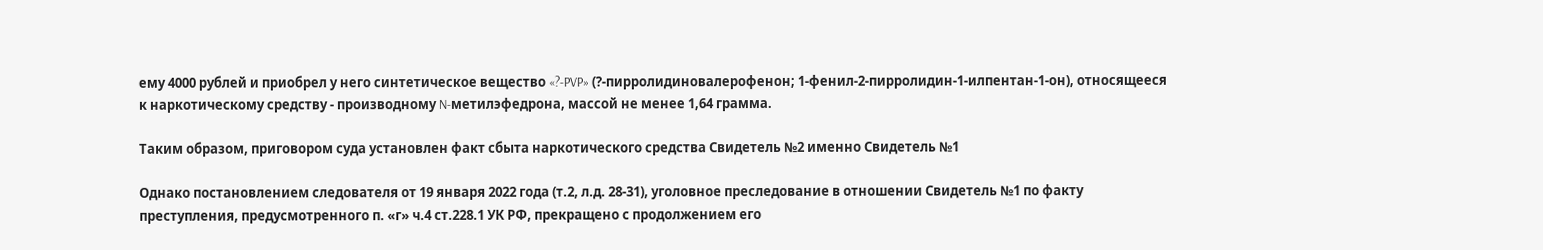ему 4000 рублей и приобрел у него синтетическое вещество «?-PVP» (?-пирролидиновалерофенон; 1-фенил-2-пирролидин-1-илпентан-1-он), относящееся к наркотическому средству - производному N-метилэфедрона, массой не менее 1,64 грамма.

Таким образом, приговором суда установлен факт сбыта наркотического средства Свидетель №2 именно Свидетель №1

Однако постановлением следователя от 19 января 2022 года (т.2, л.д. 28-31), уголовное преследование в отношении Свидетель №1 по факту преступления, предусмотренного п. «г» ч.4 ст.228.1 УК РФ, прекращено с продолжением его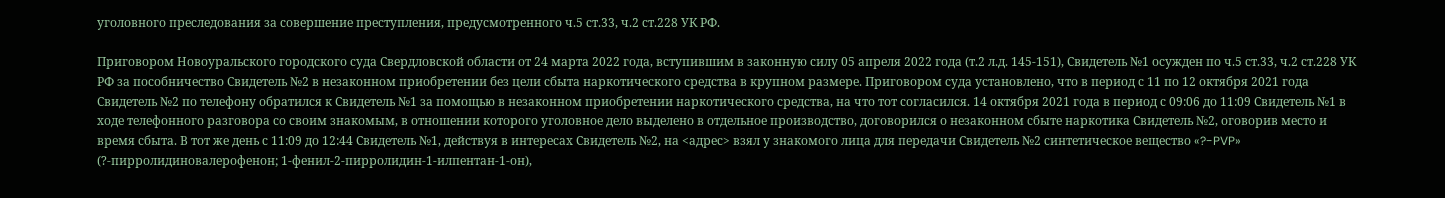уголовного преследования за совершение преступления, предусмотренного ч.5 ст.33, ч.2 ст.228 УК РФ.

Приговором Новоуральского городского суда Свердловской области от 24 марта 2022 года, вступившим в законную силу 05 апреля 2022 года (т.2 л.д. 145-151), Свидетель №1 осужден по ч.5 ст.33, ч.2 ст.228 УК РФ за пособничество Свидетель №2 в незаконном приобретении без цели сбыта наркотического средства в крупном размере. Приговором суда установлено, что в период с 11 по 12 октября 2021 года Свидетель №2 по телефону обратился к Свидетель №1 за помощью в незаконном приобретении наркотического средства, на что тот согласился. 14 октября 2021 года в период с 09:06 до 11:09 Свидетель №1 в ходе телефонного разговора со своим знакомым, в отношении которого уголовное дело выделено в отдельное производство, договорился о незаконном сбыте наркотика Свидетель №2, оговорив место и время сбыта. В тот же день с 11:09 до 12:44 Свидетель №1, действуя в интересах Свидетель №2, на <адрес> взял у знакомого лица для передачи Свидетель №2 синтетическое вещество «?-PVP» (?-пирролидиновалерофенон; 1-фенил-2-пирролидин-1-илпентан-1-он),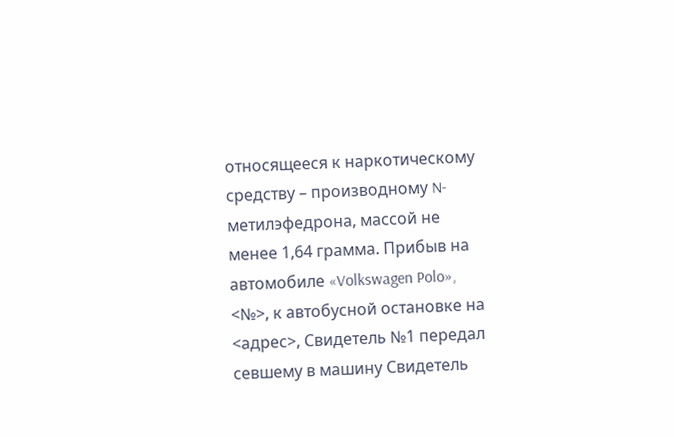относящееся к наркотическому средству – производному N-метилэфедрона, массой не менее 1,64 грамма. Прибыв на автомобиле «Volkswagen Polo», <№>, к автобусной остановке на <адрес>, Свидетель №1 передал севшему в машину Свидетель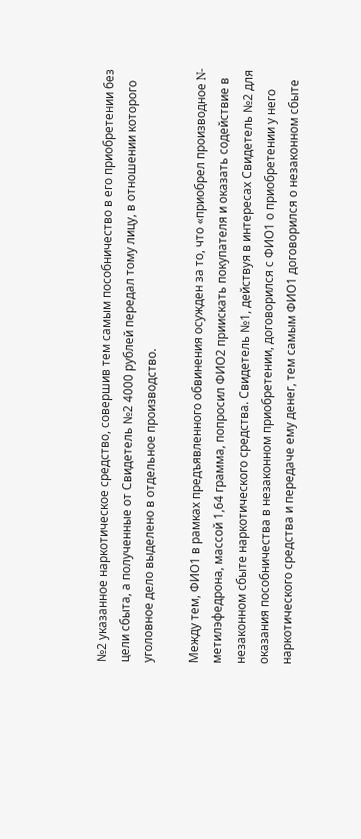№2 указанное наркотическое средство, совершив тем самым пособничество в его приобретении без цели сбыта, а полученные от Свидетель №2 4000 рублей передал тому лицу, в отношении которого уголовное дело выделено в отдельное производство.

Между тем, ФИО1 в рамках предъявленного обвинения осужден за то, что «приобрел производное N-метилэфедрона, массой 1,64 грамма, попросил ФИО2 приискать покупателя и оказать содействие в незаконном сбыте наркотического средства. Свидетель №1, действуя в интересах Свидетель №2 для оказания пособничества в незаконном приобретении, договорился с ФИО1 о приобретении у него наркотического средства и передаче ему денег, тем самым ФИО1 договорился о незаконном сбыте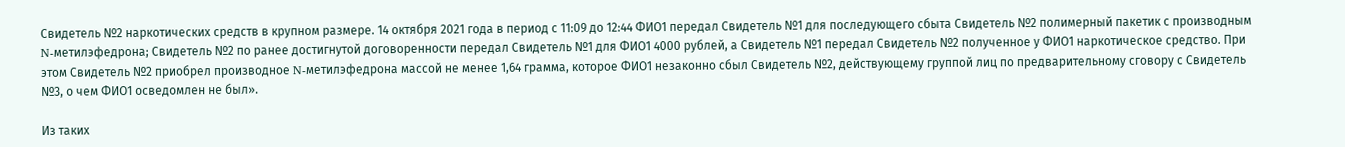Свидетель №2 наркотических средств в крупном размере. 14 октября 2021 года в период с 11:09 до 12:44 ФИО1 передал Свидетель №1 для последующего сбыта Свидетель №2 полимерный пакетик с производным N-метилэфедрона; Свидетель №2 по ранее достигнутой договоренности передал Свидетель №1 для ФИО1 4000 рублей, а Свидетель №1 передал Свидетель №2 полученное у ФИО1 наркотическое средство. При этом Свидетель №2 приобрел производное N-метилэфедрона массой не менее 1,64 грамма, которое ФИО1 незаконно сбыл Свидетель №2, действующему группой лиц по предварительному сговору с Свидетель №3, о чем ФИО1 осведомлен не был».

Из таких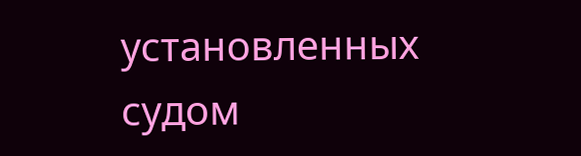установленных судом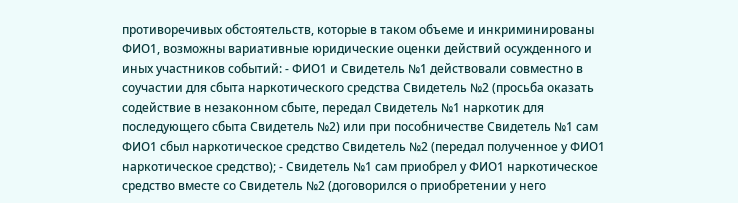противоречивых обстоятельств, которые в таком объеме и инкриминированы ФИО1, возможны вариативные юридические оценки действий осужденного и иных участников событий: - ФИО1 и Свидетель №1 действовали совместно в соучастии для сбыта наркотического средства Свидетель №2 (просьба оказать содействие в незаконном сбыте, передал Свидетель №1 наркотик для последующего сбыта Свидетель №2) или при пособничестве Свидетель №1 сам ФИО1 сбыл наркотическое средство Свидетель №2 (передал полученное у ФИО1 наркотическое средство); - Свидетель №1 сам приобрел у ФИО1 наркотическое средство вместе со Свидетель №2 (договорился о приобретении у него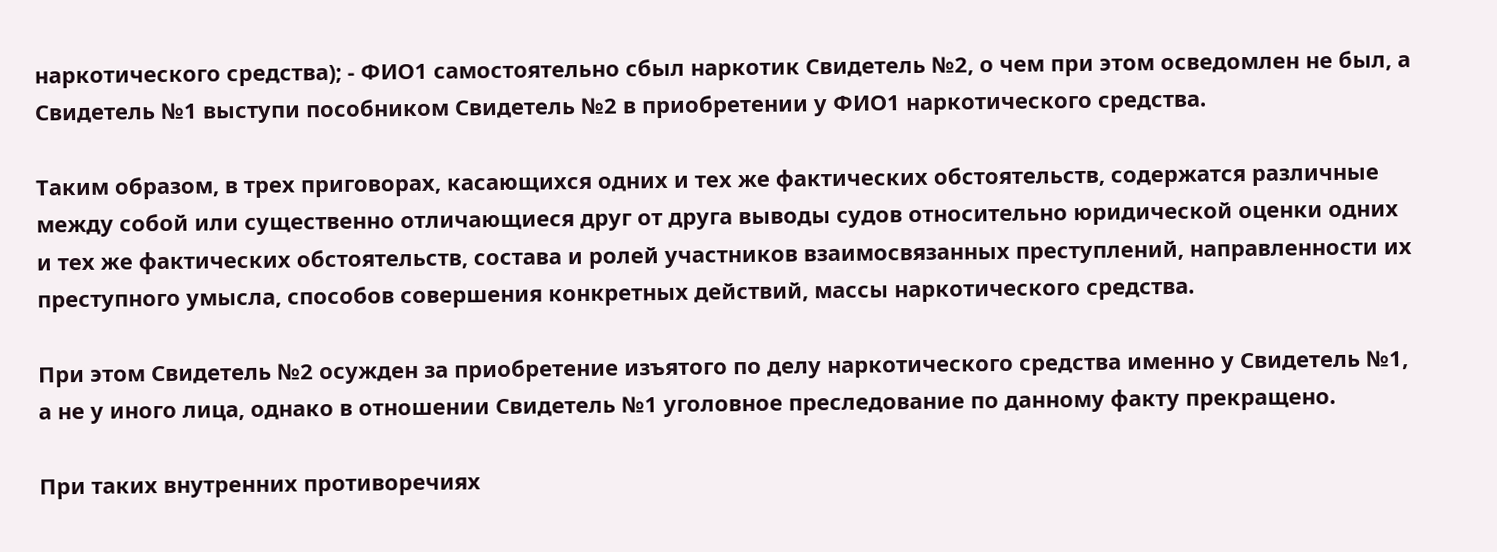наркотического средства); - ФИО1 самостоятельно сбыл наркотик Свидетель №2, о чем при этом осведомлен не был, а Свидетель №1 выступи пособником Свидетель №2 в приобретении у ФИО1 наркотического средства.

Таким образом, в трех приговорах, касающихся одних и тех же фактических обстоятельств, содержатся различные между собой или существенно отличающиеся друг от друга выводы судов относительно юридической оценки одних и тех же фактических обстоятельств, состава и ролей участников взаимосвязанных преступлений, направленности их преступного умысла, способов совершения конкретных действий, массы наркотического средства.

При этом Свидетель №2 осужден за приобретение изъятого по делу наркотического средства именно у Свидетель №1, а не у иного лица, однако в отношении Свидетель №1 уголовное преследование по данному факту прекращено.

При таких внутренних противоречиях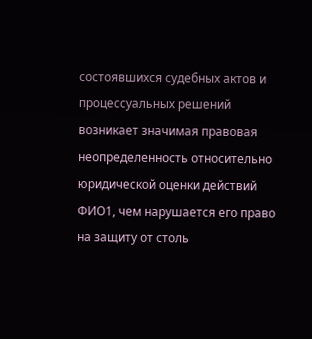состоявшихся судебных актов и процессуальных решений возникает значимая правовая неопределенность относительно юридической оценки действий ФИО1, чем нарушается его право на защиту от столь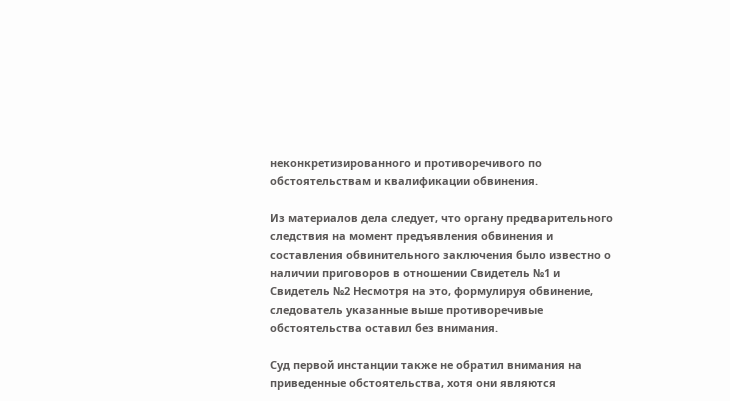неконкретизированного и противоречивого по обстоятельствам и квалификации обвинения.

Из материалов дела следует, что органу предварительного следствия на момент предъявления обвинения и составления обвинительного заключения было известно о наличии приговоров в отношении Свидетель №1 и Свидетель №2 Несмотря на это, формулируя обвинение, следователь указанные выше противоречивые обстоятельства оставил без внимания.

Суд первой инстанции также не обратил внимания на приведенные обстоятельства, хотя они являются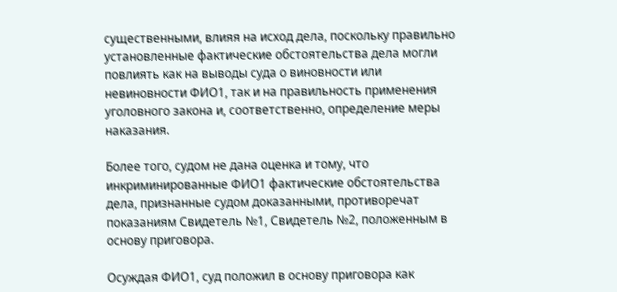существенными, влияя на исход дела, поскольку правильно установленные фактические обстоятельства дела могли повлиять как на выводы суда о виновности или невиновности ФИО1, так и на правильность применения уголовного закона и, соответственно, определение меры наказания.

Более того, судом не дана оценка и тому, что инкриминированные ФИО1 фактические обстоятельства дела, признанные судом доказанными, противоречат показаниям Свидетель №1, Свидетель №2, положенным в основу приговора.

Осуждая ФИО1, суд положил в основу приговора как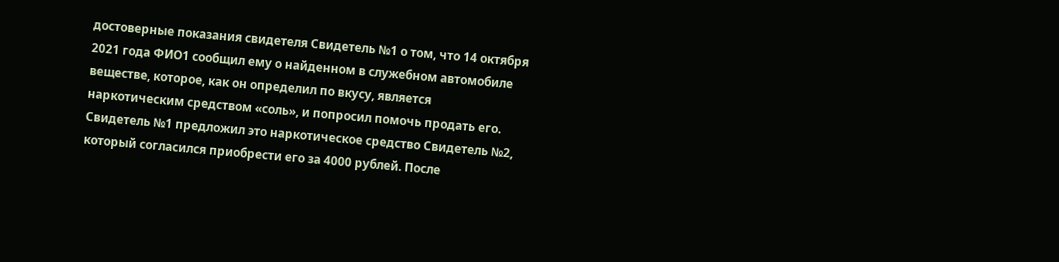достоверные показания свидетеля Свидетель №1 о том, что 14 октября 2021 года ФИО1 сообщил ему о найденном в служебном автомобиле веществе, которое, как он определил по вкусу, является наркотическим средством «соль», и попросил помочь продать его. Свидетель №1 предложил это наркотическое средство Свидетель №2, который согласился приобрести его за 4000 рублей. После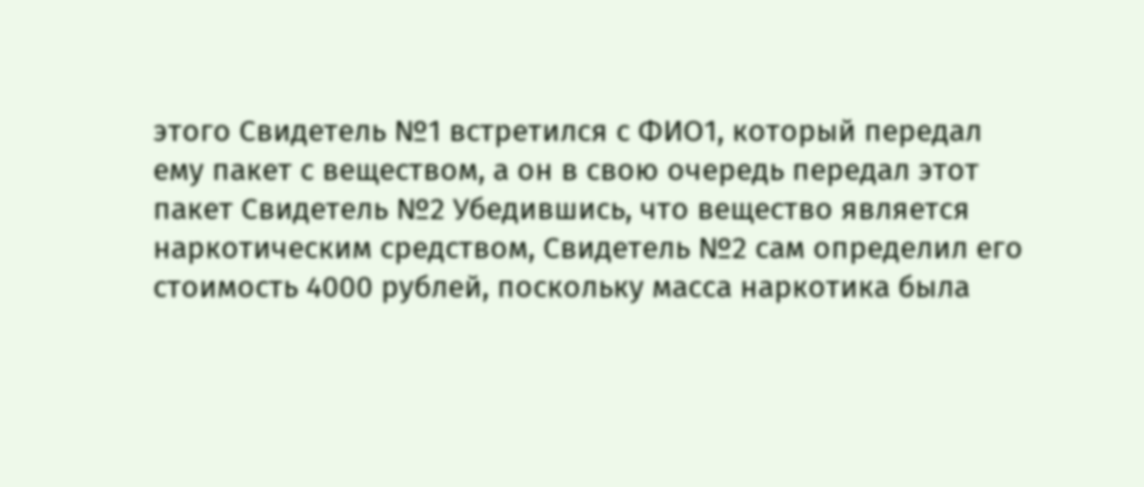этого Свидетель №1 встретился с ФИО1, который передал ему пакет с веществом, а он в свою очередь передал этот пакет Свидетель №2 Убедившись, что вещество является наркотическим средством, Свидетель №2 сам определил его стоимость 4000 рублей, поскольку масса наркотика была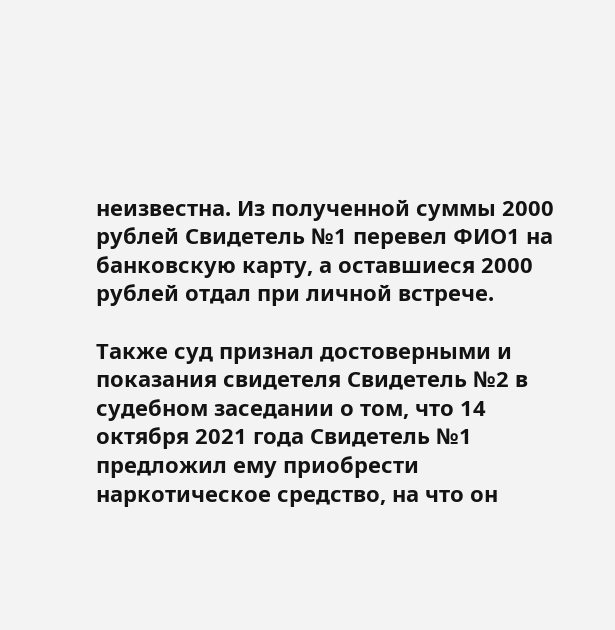неизвестна. Из полученной суммы 2000 рублей Свидетель №1 перевел ФИО1 на банковскую карту, а оставшиеся 2000 рублей отдал при личной встрече.

Также суд признал достоверными и показания свидетеля Свидетель №2 в судебном заседании о том, что 14 октября 2021 года Свидетель №1 предложил ему приобрести наркотическое средство, на что он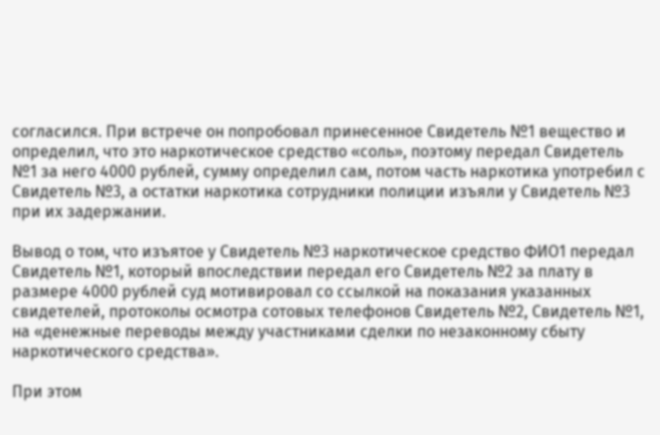согласился. При встрече он попробовал принесенное Свидетель №1 вещество и определил, что это наркотическое средство «соль», поэтому передал Свидетель №1 за него 4000 рублей, сумму определил сам, потом часть наркотика употребил с Свидетель №3, а остатки наркотика сотрудники полиции изъяли у Свидетель №3 при их задержании.

Вывод о том, что изъятое у Свидетель №3 наркотическое средство ФИО1 передал Свидетель №1, который впоследствии передал его Свидетель №2 за плату в размере 4000 рублей суд мотивировал со ссылкой на показания указанных свидетелей, протоколы осмотра сотовых телефонов Свидетель №2, Свидетель №1, на «денежные переводы между участниками сделки по незаконному сбыту наркотического средства».

При этом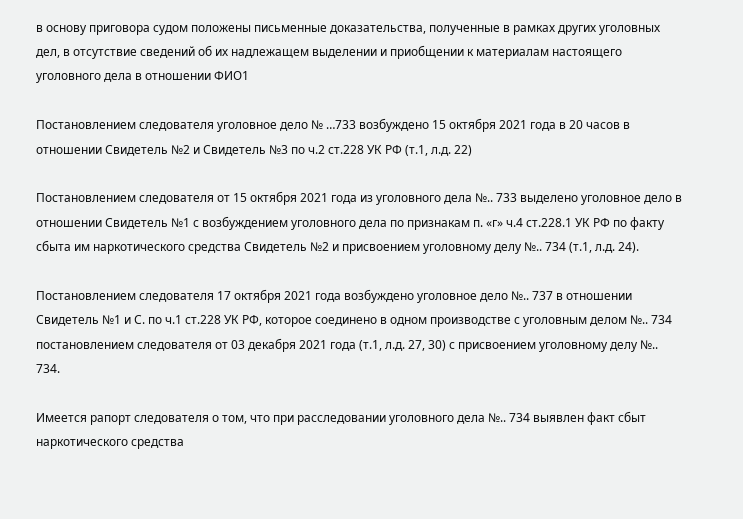в основу приговора судом положены письменные доказательства, полученные в рамках других уголовных дел, в отсутствие сведений об их надлежащем выделении и приобщении к материалам настоящего уголовного дела в отношении ФИО1

Постановлением следователя уголовное дело № …733 возбуждено 15 октября 2021 года в 20 часов в отношении Свидетель №2 и Свидетель №3 по ч.2 ст.228 УК РФ (т.1, л.д. 22)

Постановлением следователя от 15 октября 2021 года из уголовного дела №.. 733 выделено уголовное дело в отношении Свидетель №1 с возбуждением уголовного дела по признакам п. «г» ч.4 ст.228.1 УК РФ по факту сбыта им наркотического средства Свидетель №2 и присвоением уголовному делу №.. 734 (т.1, л.д. 24).

Постановлением следователя 17 октября 2021 года возбуждено уголовное дело №.. 737 в отношении Свидетель №1 и С. по ч.1 ст.228 УК РФ, которое соединено в одном производстве с уголовным делом №.. 734 постановлением следователя от 03 декабря 2021 года (т.1, л.д. 27, 30) с присвоением уголовному делу №.. 734.

Имеется рапорт следователя о том, что при расследовании уголовного дела №.. 734 выявлен факт сбыт наркотического средства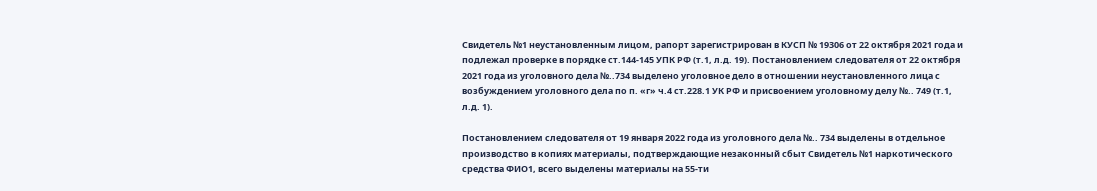Свидетель №1 неустановленным лицом, рапорт зарегистрирован в КУСП № 19306 от 22 октября 2021 года и подлежал проверке в порядке ст.144-145 УПК РФ (т.1, л.д. 19). Постановлением следователя от 22 октября 2021 года из уголовного дела №..734 выделено уголовное дело в отношении неустановленного лица с возбуждением уголовного дела по п. «г» ч.4 ст.228.1 УК РФ и присвоением уголовному делу №.. 749 (т.1, л.д. 1).

Постановлением следователя от 19 января 2022 года из уголовного дела №.. 734 выделены в отдельное производство в копиях материалы, подтверждающие незаконный сбыт Свидетель №1 наркотического средства ФИО1, всего выделены материалы на 55-ти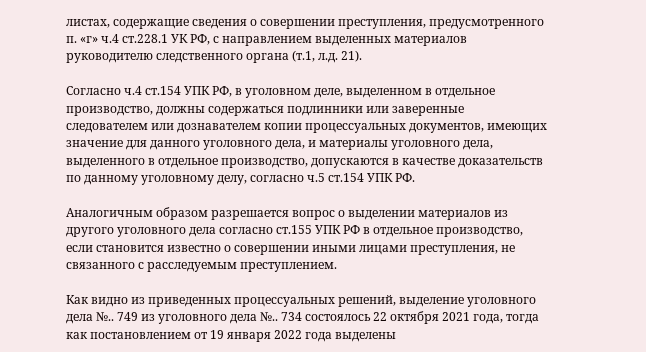листах, содержащие сведения о совершении преступления, предусмотренного п. «г» ч.4 ст.228.1 УК РФ, с направлением выделенных материалов руководителю следственного органа (т.1, л.д. 21).

Согласно ч.4 ст.154 УПК РФ, в уголовном деле, выделенном в отдельное производство, должны содержаться подлинники или заверенные следователем или дознавателем копии процессуальных документов, имеющих значение для данного уголовного дела, и материалы уголовного дела, выделенного в отдельное производство, допускаются в качестве доказательств по данному уголовному делу, согласно ч.5 ст.154 УПК РФ.

Аналогичным образом разрешается вопрос о выделении материалов из другого уголовного дела согласно ст.155 УПК РФ в отдельное производство, если становится известно о совершении иными лицами преступления, не связанного с расследуемым преступлением.

Как видно из приведенных процессуальных решений, выделение уголовного дела №.. 749 из уголовного дела №.. 734 состоялось 22 октября 2021 года, тогда как постановлением от 19 января 2022 года выделены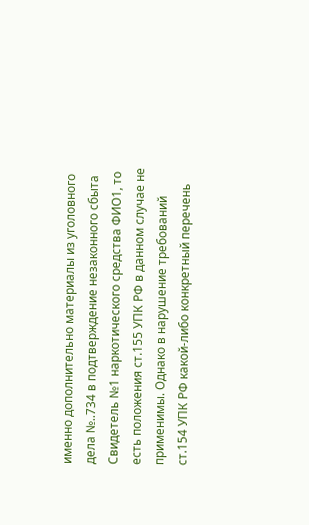именно дополнительно материалы из уголовного дела №..734 в подтверждение незаконного сбыта Свидетель №1 наркотического средства ФИО1, то есть положения ст.155 УПК РФ в данном случае не применимы. Однако в нарушение требований ст.154 УПК РФ какой-либо конкретный перечень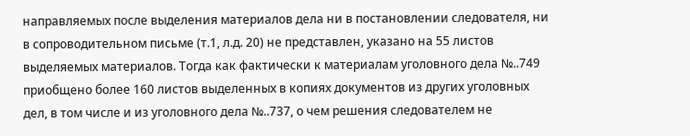направляемых после выделения материалов дела ни в постановлении следователя, ни в сопроводительном письме (т.1, л.д. 20) не представлен, указано на 55 листов выделяемых материалов. Тогда как фактически к материалам уголовного дела №..749 приобщено более 160 листов выделенных в копиях документов из других уголовных дел, в том числе и из уголовного дела №..737, о чем решения следователем не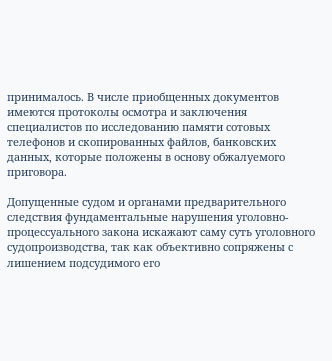принималось. В числе приобщенных документов имеются протоколы осмотра и заключения специалистов по исследованию памяти сотовых телефонов и скопированных файлов, банковских данных, которые положены в основу обжалуемого приговора.

Допущенные судом и органами предварительного следствия фундаментальные нарушения уголовно-процессуального закона искажают саму суть уголовного судопроизводства, так как объективно сопряжены с лишением подсудимого его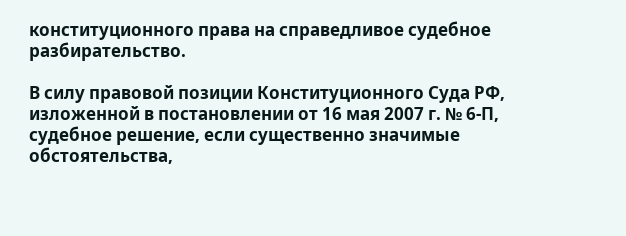конституционного права на справедливое судебное разбирательство.

В силу правовой позиции Конституционного Суда РФ, изложенной в постановлении от 16 мая 2007 г. № 6-П, судебное решение, если существенно значимые обстоятельства,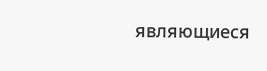являющиеся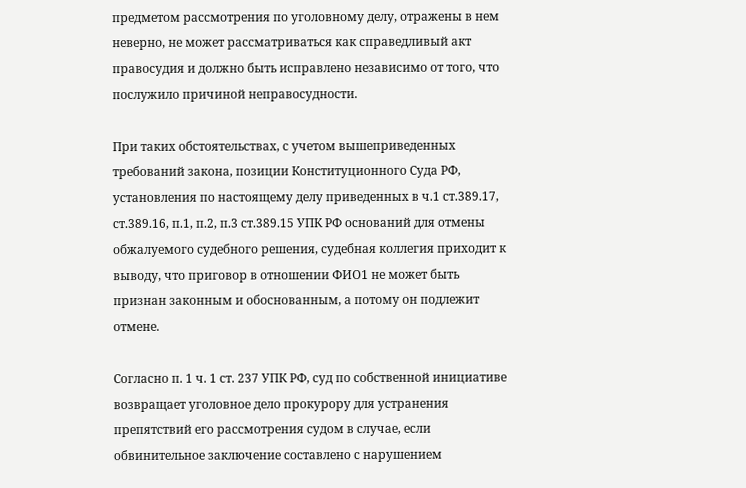предметом рассмотрения по уголовному делу, отражены в нем неверно, не может рассматриваться как справедливый акт правосудия и должно быть исправлено независимо от того, что послужило причиной неправосудности.

При таких обстоятельствах, с учетом вышеприведенных требований закона, позиции Конституционного Суда РФ, установления по настоящему делу приведенных в ч.1 ст.389.17, ст.389.16, п.1, п.2, п.3 ст.389.15 УПК РФ оснований для отмены обжалуемого судебного решения, судебная коллегия приходит к выводу, что приговор в отношении ФИО1 не может быть признан законным и обоснованным, а потому он подлежит отмене.

Согласно п. 1 ч. 1 ст. 237 УПК РФ, суд по собственной инициативе возвращает уголовное дело прокурору для устранения препятствий его рассмотрения судом в случае, если обвинительное заключение составлено с нарушением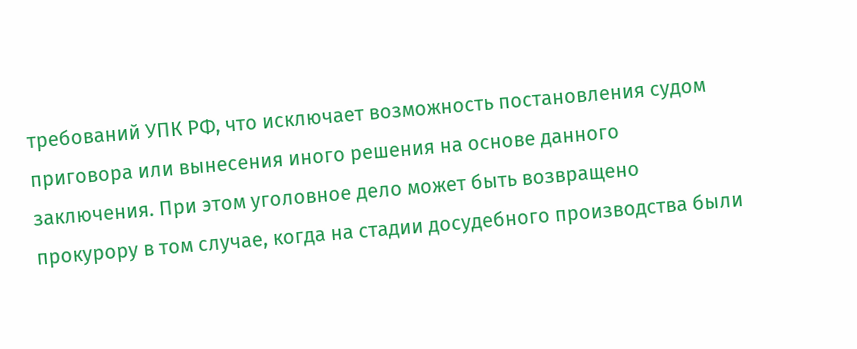требований УПК РФ, что исключает возможность постановления судом приговора или вынесения иного решения на основе данного заключения. При этом уголовное дело может быть возвращено прокурору в том случае, когда на стадии досудебного производства были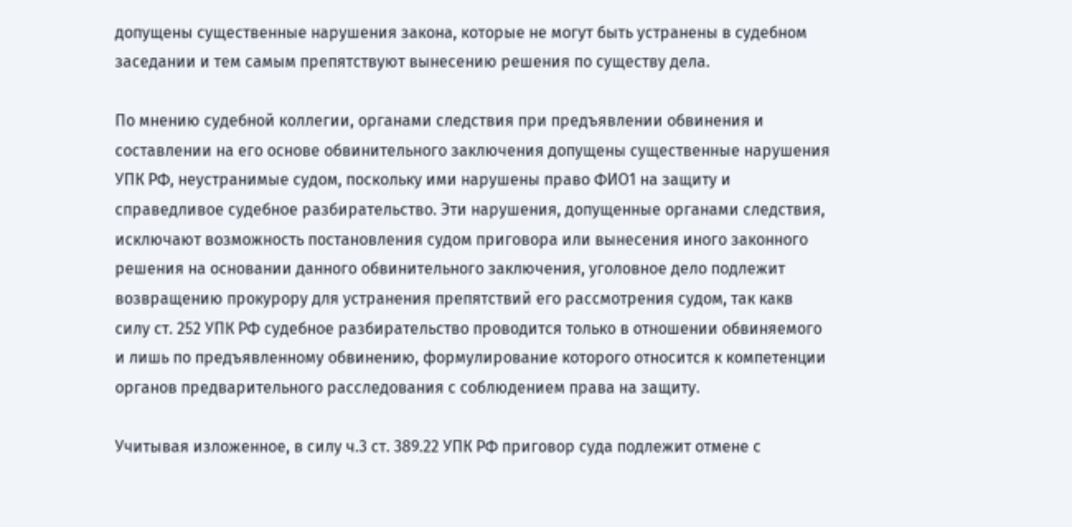допущены существенные нарушения закона, которые не могут быть устранены в судебном заседании и тем самым препятствуют вынесению решения по существу дела.

По мнению судебной коллегии, органами следствия при предъявлении обвинения и составлении на его основе обвинительного заключения допущены существенные нарушения УПК РФ, неустранимые судом, поскольку ими нарушены право ФИО1 на защиту и справедливое судебное разбирательство. Эти нарушения, допущенные органами следствия, исключают возможность постановления судом приговора или вынесения иного законного решения на основании данного обвинительного заключения, уголовное дело подлежит возвращению прокурору для устранения препятствий его рассмотрения судом, так какв силу ст. 252 УПК РФ судебное разбирательство проводится только в отношении обвиняемого и лишь по предъявленному обвинению, формулирование которого относится к компетенции органов предварительного расследования с соблюдением права на защиту.

Учитывая изложенное, в силу ч.3 ст. 389.22 УПК РФ приговор суда подлежит отмене с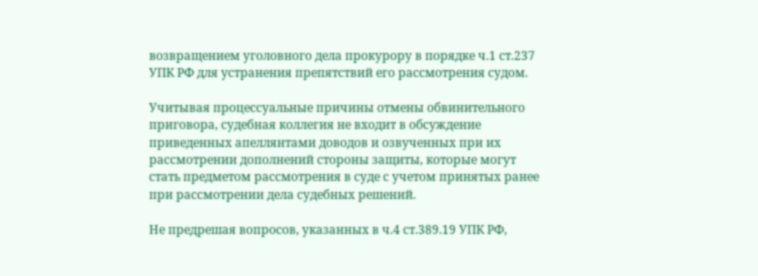возвращением уголовного дела прокурору в порядке ч.1 ст.237 УПК РФ для устранения препятствий его рассмотрения судом.

Учитывая процессуальные причины отмены обвинительного приговора, судебная коллегия не входит в обсуждение приведенных апеллянтами доводов и озвученных при их рассмотрении дополнений стороны защиты, которые могут стать предметом рассмотрения в суде с учетом принятых ранее при рассмотрении дела судебных решений.

Не предрешая вопросов, указанных в ч.4 ст.389.19 УПК РФ,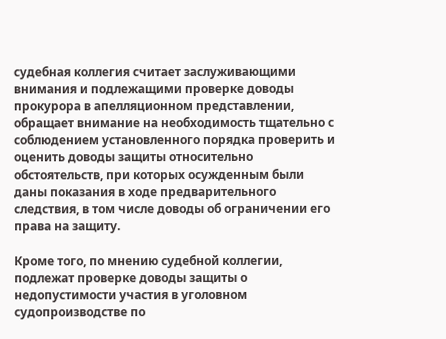судебная коллегия считает заслуживающими внимания и подлежащими проверке доводы прокурора в апелляционном представлении, обращает внимание на необходимость тщательно с соблюдением установленного порядка проверить и оценить доводы защиты относительно обстоятельств, при которых осужденным были даны показания в ходе предварительного следствия, в том числе доводы об ограничении его права на защиту.

Кроме того, по мнению судебной коллегии, подлежат проверке доводы защиты о недопустимости участия в уголовном судопроизводстве по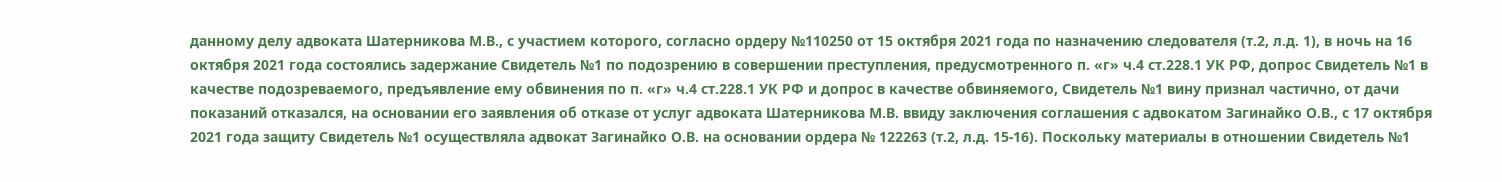данному делу адвоката Шатерникова М.В., с участием которого, согласно ордеру №110250 от 15 октября 2021 года по назначению следователя (т.2, л.д. 1), в ночь на 16 октября 2021 года состоялись задержание Свидетель №1 по подозрению в совершении преступления, предусмотренного п. «г» ч.4 ст.228.1 УК РФ, допрос Свидетель №1 в качестве подозреваемого, предъявление ему обвинения по п. «г» ч.4 ст.228.1 УК РФ и допрос в качестве обвиняемого, Свидетель №1 вину признал частично, от дачи показаний отказался, на основании его заявления об отказе от услуг адвоката Шатерникова М.В. ввиду заключения соглашения с адвокатом Загинайко О.В., с 17 октября 2021 года защиту Свидетель №1 осуществляла адвокат Загинайко О.В. на основании ордера № 122263 (т.2, л.д. 15-16). Поскольку материалы в отношении Свидетель №1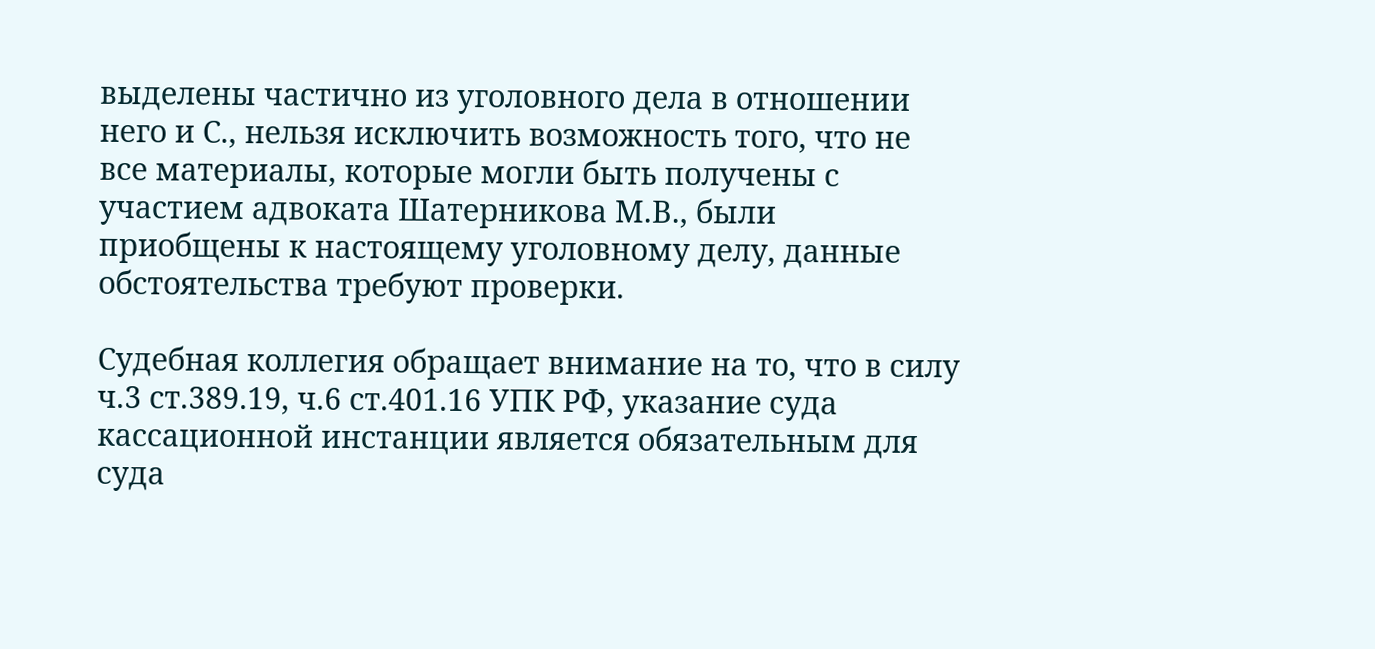выделены частично из уголовного дела в отношении него и С., нельзя исключить возможность того, что не все материалы, которые могли быть получены с участием адвоката Шатерникова М.В., были приобщены к настоящему уголовному делу, данные обстоятельства требуют проверки.

Судебная коллегия обращает внимание на то, что в силу ч.3 ст.389.19, ч.6 ст.401.16 УПК РФ, указание суда кассационной инстанции является обязательным для суда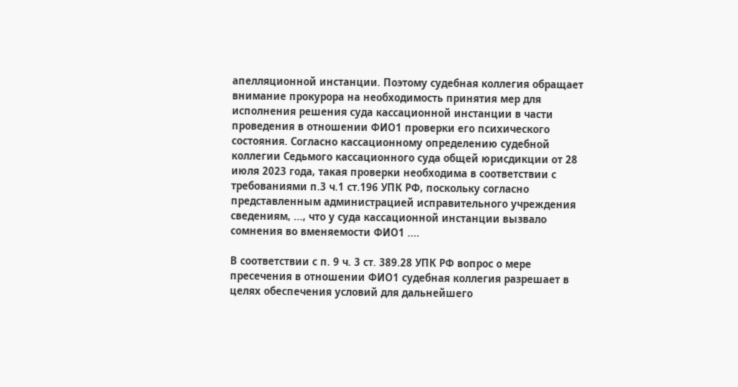апелляционной инстанции. Поэтому судебная коллегия обращает внимание прокурора на необходимость принятия мер для исполнения решения суда кассационной инстанции в части проведения в отношении ФИО1 проверки его психического состояния. Согласно кассационному определению судебной коллегии Седьмого кассационного суда общей юрисдикции от 28 июля 2023 года, такая проверки необходима в соответствии с требованиями п.3 ч.1 ст.196 УПК РФ, поскольку согласно представленным администрацией исправительного учреждения сведениям, ..., что у суда кассационной инстанции вызвало сомнения во вменяемости ФИО1 ....

В соответствии с п. 9 ч. 3 ст. 389.28 УПК РФ вопрос о мере пресечения в отношении ФИО1 судебная коллегия разрешает в целях обеспечения условий для дальнейшего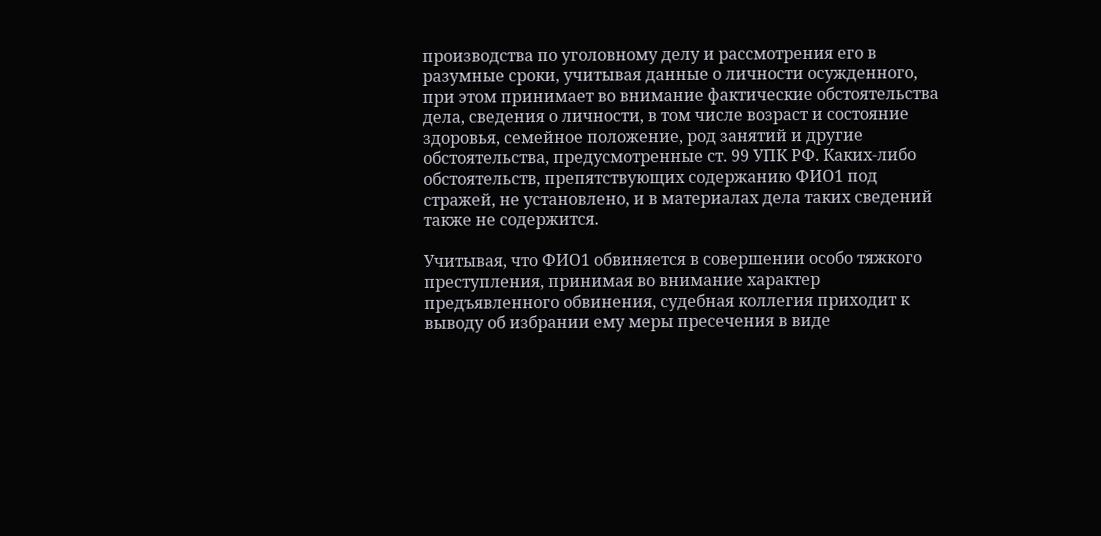производства по уголовному делу и рассмотрения его в разумные сроки, учитывая данные о личности осужденного, при этом принимает во внимание фактические обстоятельства дела, сведения о личности, в том числе возраст и состояние здоровья, семейное положение, род занятий и другие обстоятельства, предусмотренные ст. 99 УПК РФ. Каких-либо обстоятельств, препятствующих содержанию ФИО1 под стражей, не установлено, и в материалах дела таких сведений также не содержится.

Учитывая, что ФИО1 обвиняется в совершении особо тяжкого преступления, принимая во внимание характер предъявленного обвинения, судебная коллегия приходит к выводу об избрании ему меры пресечения в виде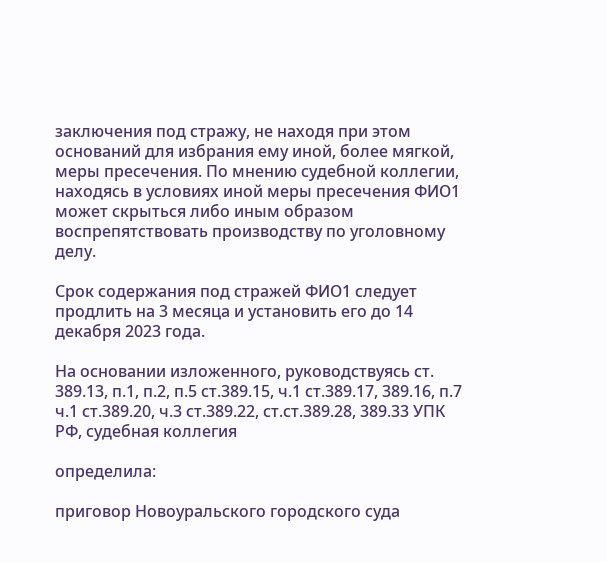заключения под стражу, не находя при этом оснований для избрания ему иной, более мягкой, меры пресечения. По мнению судебной коллегии, находясь в условиях иной меры пресечения ФИО1 может скрыться либо иным образом воспрепятствовать производству по уголовному делу.

Срок содержания под стражей ФИО1 следует продлить на 3 месяца и установить его до 14 декабря 2023 года.

На основании изложенного, руководствуясь ст. 389.13, п.1, п.2, п.5 ст.389.15, ч.1 ст.389.17, 389.16, п.7 ч.1 ст.389.20, ч.3 ст.389.22, ст.ст.389.28, 389.33 УПК РФ, судебная коллегия

определила:

приговор Новоуральского городского суда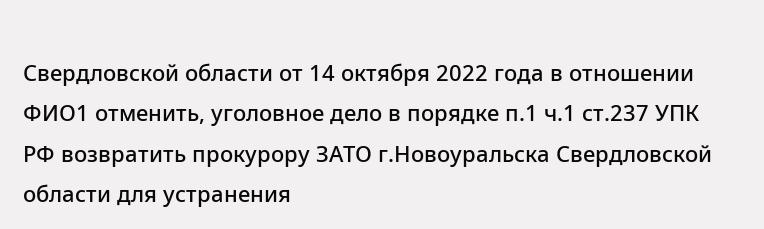Свердловской области от 14 октября 2022 года в отношении ФИО1 отменить, уголовное дело в порядке п.1 ч.1 ст.237 УПК РФ возвратить прокурору ЗАТО г.Новоуральска Свердловской области для устранения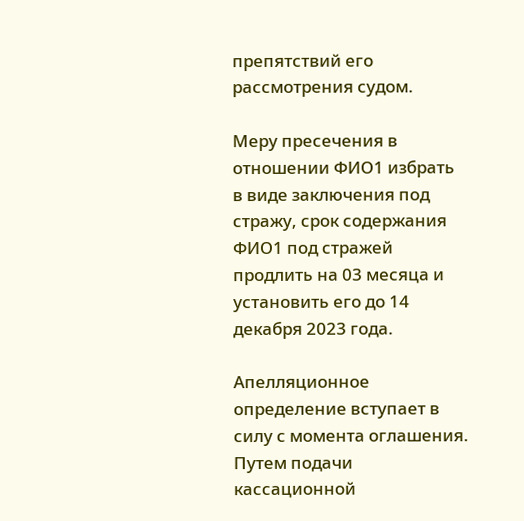препятствий его рассмотрения судом.

Меру пресечения в отношении ФИО1 избрать в виде заключения под стражу, срок содержания ФИО1 под стражей продлить на 03 месяца и установить его до 14 декабря 2023 года.

Апелляционное определение вступает в силу с момента оглашения. Путем подачи кассационной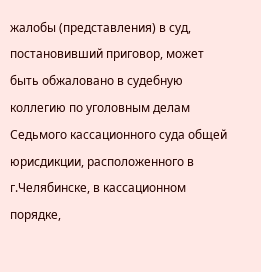жалобы (представления) в суд, постановивший приговор, может быть обжаловано в судебную коллегию по уголовным делам Седьмого кассационного суда общей юрисдикции, расположенного в г.Челябинске, в кассационном порядке,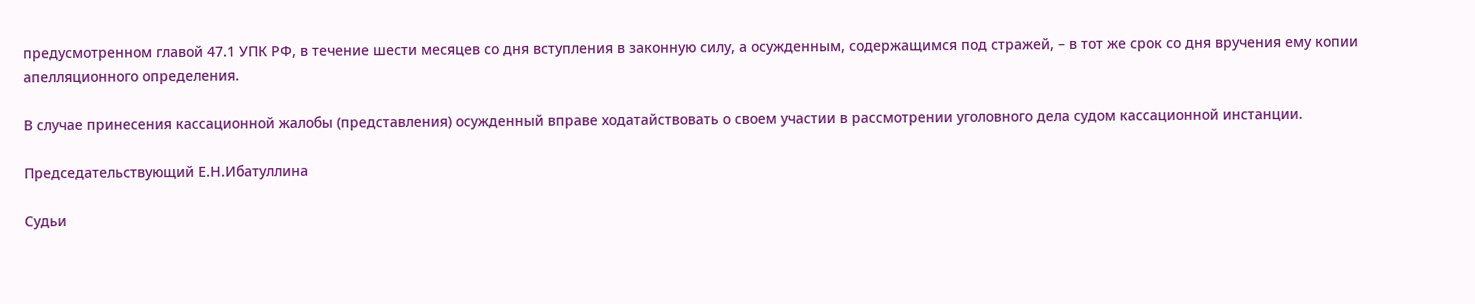предусмотренном главой 47.1 УПК РФ, в течение шести месяцев со дня вступления в законную силу, а осужденным, содержащимся под стражей, – в тот же срок со дня вручения ему копии апелляционного определения.

В случае принесения кассационной жалобы (представления) осужденный вправе ходатайствовать о своем участии в рассмотрении уголовного дела судом кассационной инстанции.

Председательствующий Е.Н.Ибатуллина

Судьи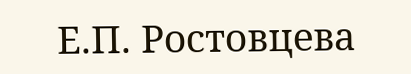Е.П. Ростовцева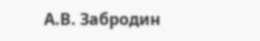А.В. Забродин